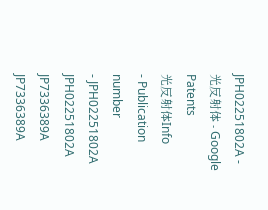JPH02251802A - 光反射体 - Google Patents
光反射体Info
- Publication number
- JPH02251802A JPH02251802A JP7336389A JP7336389A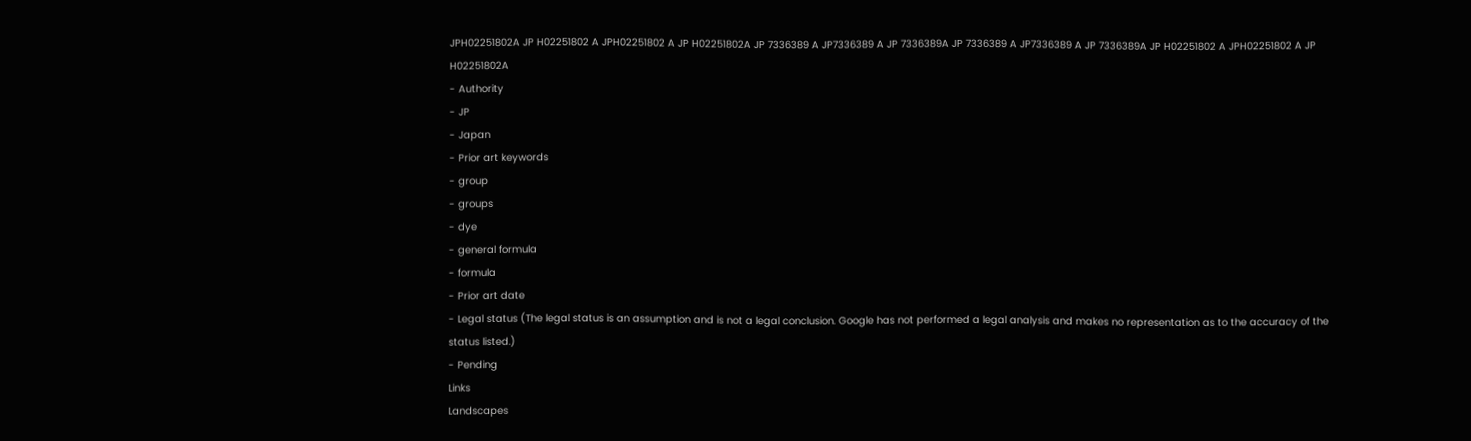JPH02251802A JP H02251802 A JPH02251802 A JP H02251802A JP 7336389 A JP7336389 A JP 7336389A JP 7336389 A JP7336389 A JP 7336389A JP H02251802 A JPH02251802 A JP H02251802A
- Authority
- JP
- Japan
- Prior art keywords
- group
- groups
- dye
- general formula
- formula
- Prior art date
- Legal status (The legal status is an assumption and is not a legal conclusion. Google has not performed a legal analysis and makes no representation as to the accuracy of the status listed.)
- Pending
Links
Landscapes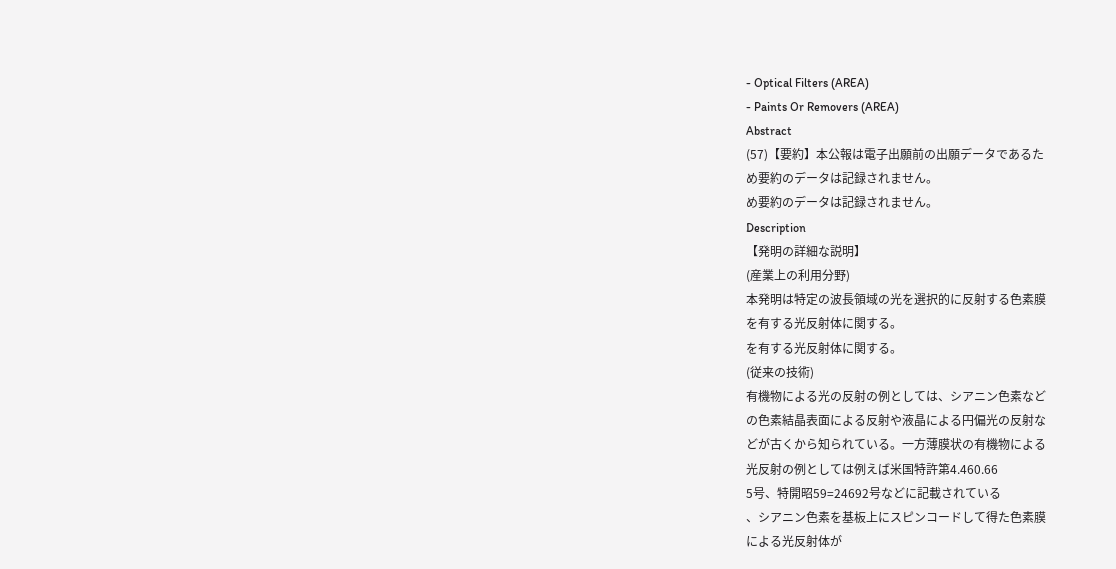- Optical Filters (AREA)
- Paints Or Removers (AREA)
Abstract
(57)【要約】本公報は電子出願前の出願データであるた
め要約のデータは記録されません。
め要約のデータは記録されません。
Description
【発明の詳細な説明】
(産業上の利用分野)
本発明は特定の波長領域の光を選択的に反射する色素膜
を有する光反射体に関する。
を有する光反射体に関する。
(従来の技術)
有機物による光の反射の例としては、シアニン色素など
の色素結晶表面による反射や液晶による円偏光の反射な
どが古くから知られている。一方薄膜状の有機物による
光反射の例としては例えば米国特許第4.460.66
5号、特開昭59=24692号などに記載されている
、シアニン色素を基板上にスピンコードして得た色素膜
による光反射体が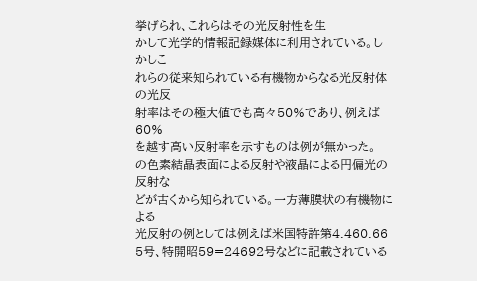挙げられ、これらはその光反射性を生
かして光学的情報記録媒体に利用されている。しかしこ
れらの従来知られている有機物からなる光反射体の光反
射率はその極大値でも高々50%であり、例えば60%
を越す高い反射率を示すものは例が無かった。
の色素結晶表面による反射や液晶による円偏光の反射な
どが古くから知られている。一方薄膜状の有機物による
光反射の例としては例えば米国特許第4.460.66
5号、特開昭59=24692号などに記載されている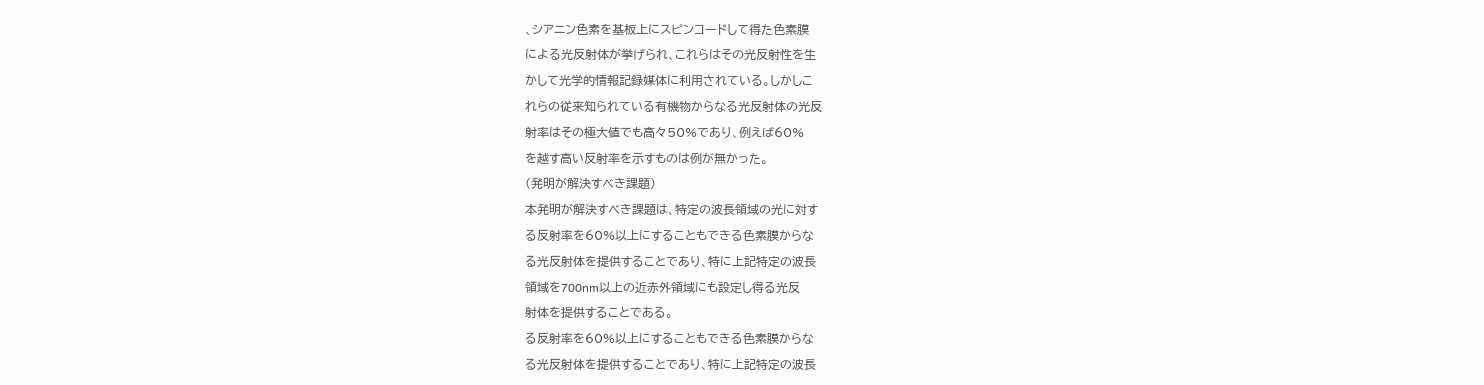、シアニン色素を基板上にスピンコードして得た色素膜
による光反射体が挙げられ、これらはその光反射性を生
かして光学的情報記録媒体に利用されている。しかしこ
れらの従来知られている有機物からなる光反射体の光反
射率はその極大値でも高々50%であり、例えば60%
を越す高い反射率を示すものは例が無かった。
(発明が解決すべき課題)
本発明が解決すべき課題は、特定の波長領域の光に対す
る反射率を60%以上にすることもできる色素膜からな
る光反射体を提供することであり、特に上記特定の波長
領域を700nm以上の近赤外領域にも設定し得る光反
射体を提供することである。
る反射率を60%以上にすることもできる色素膜からな
る光反射体を提供することであり、特に上記特定の波長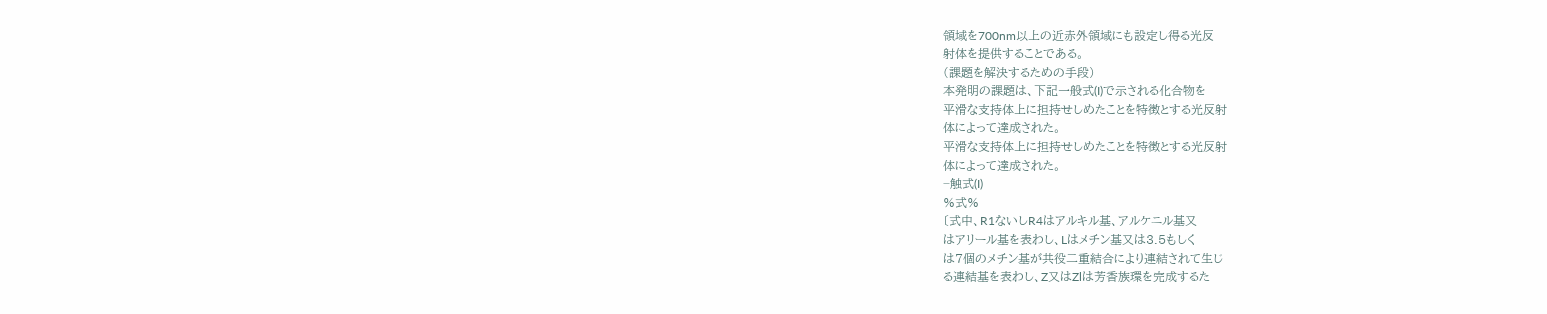領域を700nm以上の近赤外領域にも設定し得る光反
射体を提供することである。
(課題を解決するための手段)
本発明の課題は、下記一般式(I)で示される化合物を
平滑な支持体上に担持せしめたことを特徴とする光反射
体によって達成された。
平滑な支持体上に担持せしめたことを特徴とする光反射
体によって達成された。
−触式(I)
%式%
〔式中、R1ないしR4はアルキル基、アルケニル基又
はアリール基を表わし、Lはメチン基又は3.5もしく
は7個のメチン基が共役二重結合により連結されて生じ
る連結基を表わし、Z又はZlは芳香族環を完成するた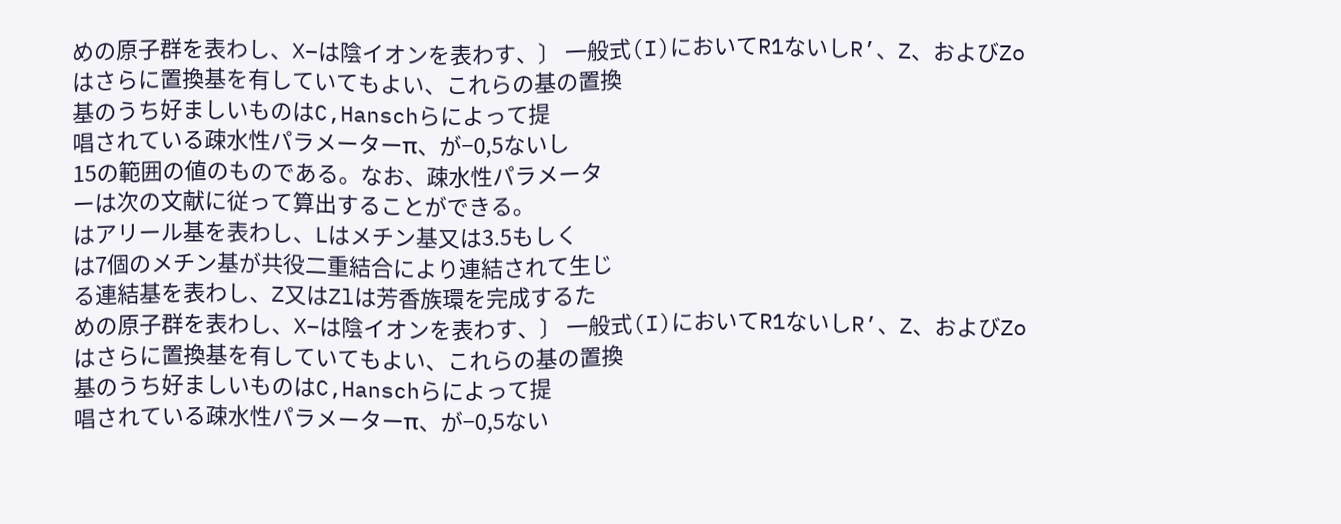めの原子群を表わし、X−は陰イオンを表わす、〕 一般式(I)においてR1ないしR’、Z、およびZo
はさらに置換基を有していてもよい、これらの基の置換
基のうち好ましいものはC,Hanschらによって提
唱されている疎水性パラメーターπ、が−0,5ないし
15の範囲の値のものである。なお、疎水性パラメータ
ーは次の文献に従って算出することができる。
はアリール基を表わし、Lはメチン基又は3.5もしく
は7個のメチン基が共役二重結合により連結されて生じ
る連結基を表わし、Z又はZlは芳香族環を完成するた
めの原子群を表わし、X−は陰イオンを表わす、〕 一般式(I)においてR1ないしR’、Z、およびZo
はさらに置換基を有していてもよい、これらの基の置換
基のうち好ましいものはC,Hanschらによって提
唱されている疎水性パラメーターπ、が−0,5ない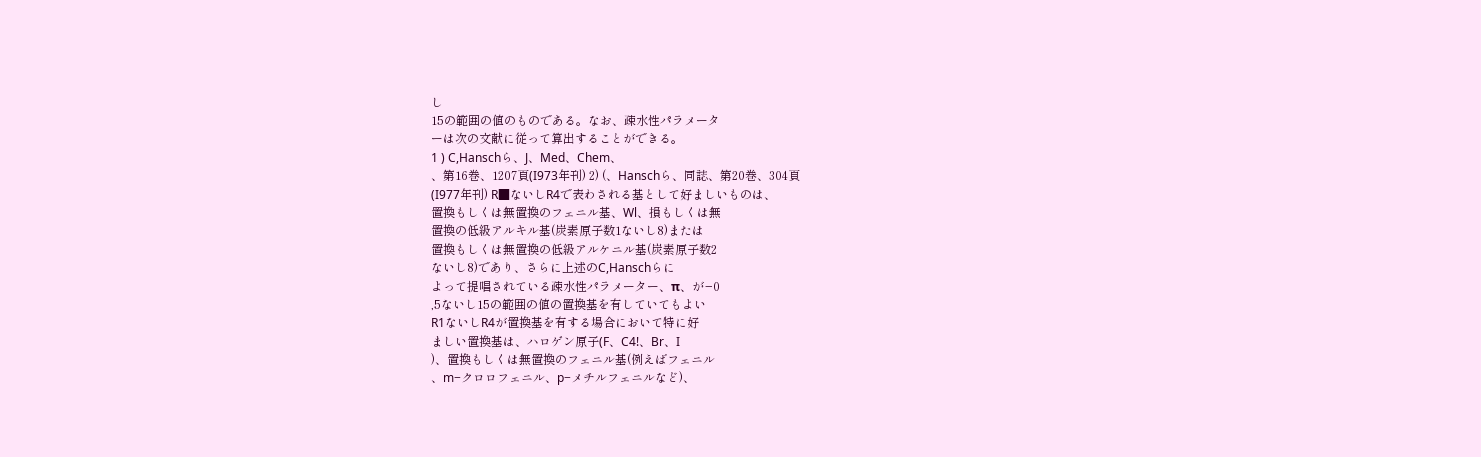し
15の範囲の値のものである。なお、疎水性パラメータ
ーは次の文献に従って算出することができる。
1 ) C,Hanschら、J、Med、Chem、
、第16巻、1207頁(I973年刊) 2) (、Hanschら、同誌、第20巻、304頁
(I977年刊) R■ないしR4で表わされる基として好ましいものは、
置換もしくは無置換のフェニル基、Wl、損もしくは無
置換の低級アルキル基(炭素原子数1ないし8)または
置換もしくは無置換の低級アルケニル基(炭素原子数2
ないし8)であり、さらに上述のC,Hanschらに
よって提唱されている疎水性パラメーター、π、が−0
,5ないし15の範囲の値の置換基を有していてもよい
R1ないしR4が置換基を有する場合において特に好
ましい置換基は、ハロゲン原子(F、C4!、Br、I
)、置換もしくは無置換のフェニル基(例えばフェニル
、m−クロロフェニル、p−メチルフェニルなど)、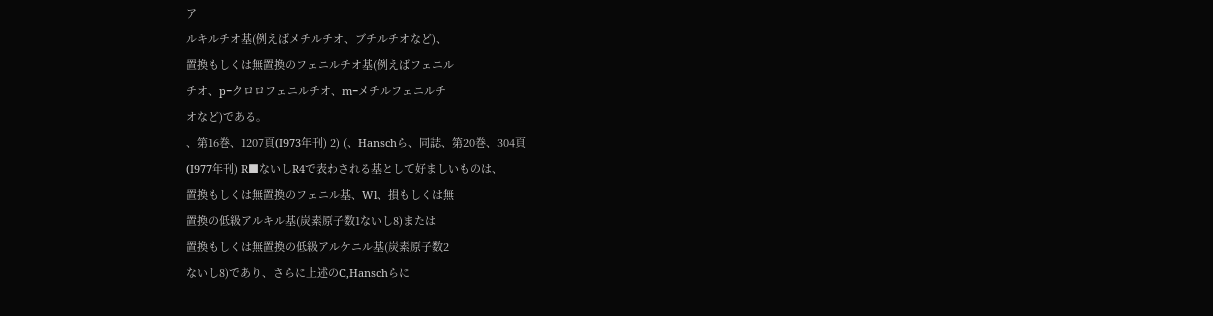ア
ルキルチオ基(例えばメチルチオ、ブチルチオなど)、
置換もしくは無置換のフェニルチオ基(例えばフェニル
チオ、p−クロロフェニルチオ、m−メチルフェニルチ
オなど)である。
、第16巻、1207頁(I973年刊) 2) (、Hanschら、同誌、第20巻、304頁
(I977年刊) R■ないしR4で表わされる基として好ましいものは、
置換もしくは無置換のフェニル基、Wl、損もしくは無
置換の低級アルキル基(炭素原子数1ないし8)または
置換もしくは無置換の低級アルケニル基(炭素原子数2
ないし8)であり、さらに上述のC,Hanschらに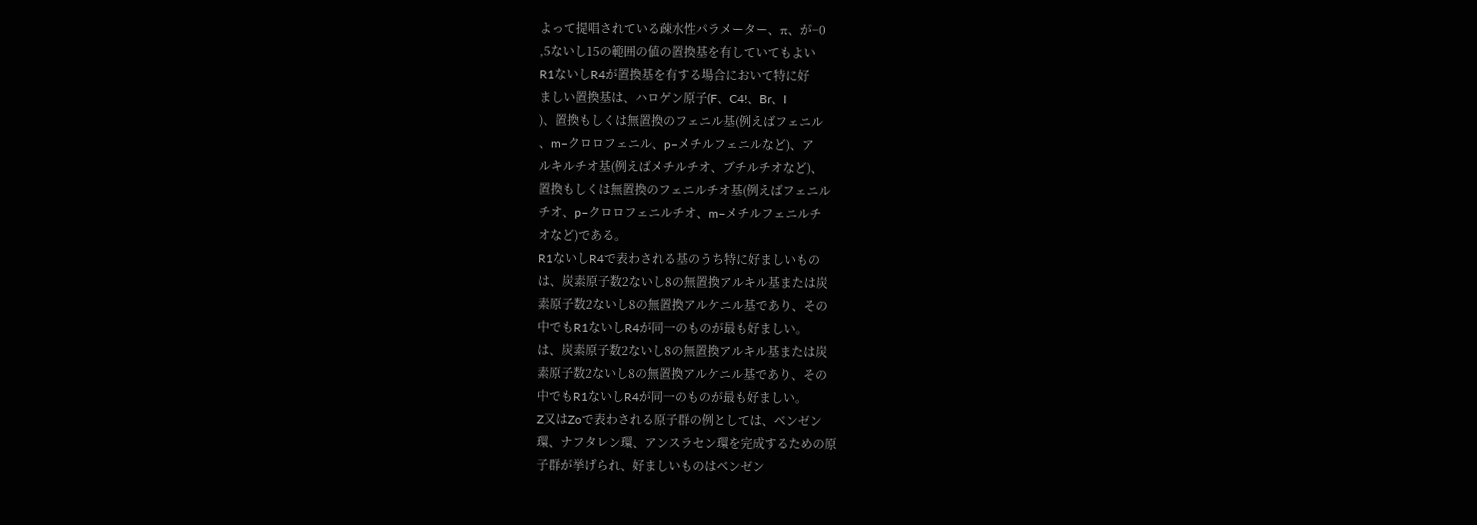よって提唱されている疎水性パラメーター、π、が−0
,5ないし15の範囲の値の置換基を有していてもよい
R1ないしR4が置換基を有する場合において特に好
ましい置換基は、ハロゲン原子(F、C4!、Br、I
)、置換もしくは無置換のフェニル基(例えばフェニル
、m−クロロフェニル、p−メチルフェニルなど)、ア
ルキルチオ基(例えばメチルチオ、ブチルチオなど)、
置換もしくは無置換のフェニルチオ基(例えばフェニル
チオ、p−クロロフェニルチオ、m−メチルフェニルチ
オなど)である。
R1ないしR4で表わされる基のうち特に好ましいもの
は、炭素原子数2ないし8の無置換アルキル基または炭
素原子数2ないし8の無置換アルケニル基であり、その
中でもR1ないしR4が同一のものが最も好ましい。
は、炭素原子数2ないし8の無置換アルキル基または炭
素原子数2ないし8の無置換アルケニル基であり、その
中でもR1ないしR4が同一のものが最も好ましい。
Z又はZoで表わされる原子群の例としては、ベンゼン
環、ナフタレン環、アンスラセン環を完成するための原
子群が挙げられ、好ましいものはベンゼン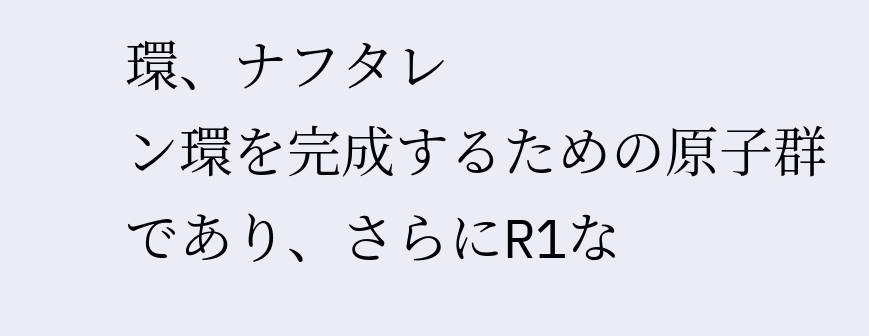環、ナフタレ
ン環を完成するための原子群であり、さらにR1な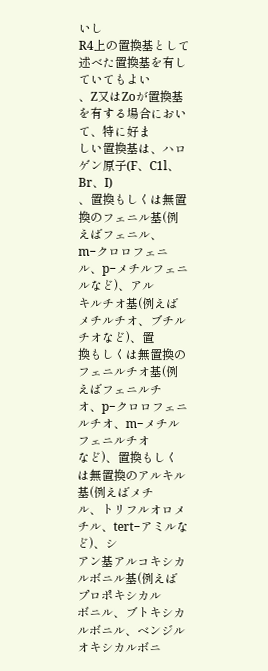いし
R4上の置換基として述べた置換基を有していてもよい
、Z又はZoが置換基を有する場合において、特に好ま
しい置換基は、ハロゲン原子(F、C1l、Br、I)
、置換もしくは無置換のフェニル基(例えばフェニル、
m−クロロフェニル、p−メチルフェニルなど)、アル
キルチオ基(例えばメチルチオ、ブチルチオなど)、置
換もしくは無置換のフェニルチオ基(例えばフェニルチ
オ、p−クロロフェニルチオ、m−メチルフェニルチオ
など)、置換もしくは無置換のアルキル基(例えばメチ
ル、トリフルオロメチル、tert−アミルなど)、シ
アン基アルコキシカルボニル基(例えばプロポキシカル
ボニル、ブトキシカルボニル、ベンジルオキシカルボニ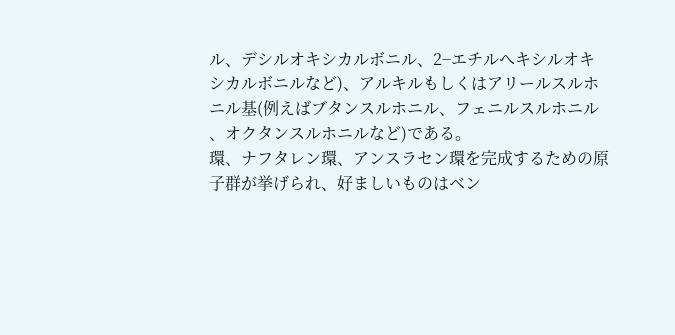ル、デシルオキシカルボニル、2−エチルへキシルオキ
シカルボニルなど)、アルキルもしくはアリールスルホ
ニル基(例えばブタンスルホニル、フェニルスルホニル
、オクタンスルホニルなど)である。
環、ナフタレン環、アンスラセン環を完成するための原
子群が挙げられ、好ましいものはベン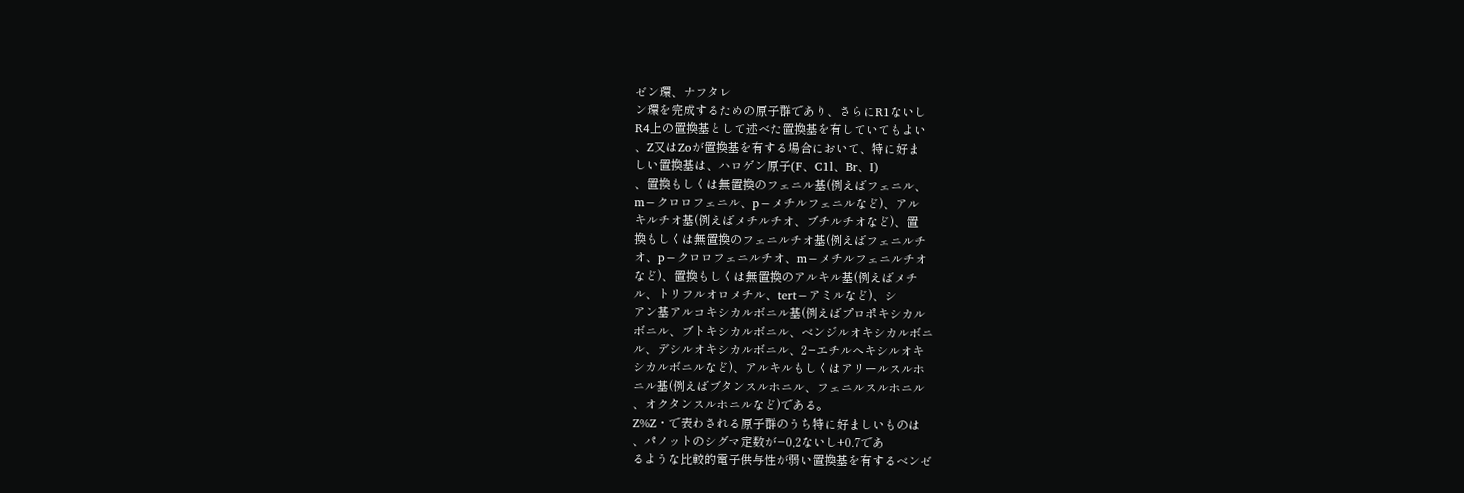ゼン環、ナフタレ
ン環を完成するための原子群であり、さらにR1ないし
R4上の置換基として述べた置換基を有していてもよい
、Z又はZoが置換基を有する場合において、特に好ま
しい置換基は、ハロゲン原子(F、C1l、Br、I)
、置換もしくは無置換のフェニル基(例えばフェニル、
m−クロロフェニル、p−メチルフェニルなど)、アル
キルチオ基(例えばメチルチオ、ブチルチオなど)、置
換もしくは無置換のフェニルチオ基(例えばフェニルチ
オ、p−クロロフェニルチオ、m−メチルフェニルチオ
など)、置換もしくは無置換のアルキル基(例えばメチ
ル、トリフルオロメチル、tert−アミルなど)、シ
アン基アルコキシカルボニル基(例えばプロポキシカル
ボニル、ブトキシカルボニル、ベンジルオキシカルボニ
ル、デシルオキシカルボニル、2−エチルへキシルオキ
シカルボニルなど)、アルキルもしくはアリールスルホ
ニル基(例えばブタンスルホニル、フェニルスルホニル
、オクタンスルホニルなど)である。
Z%Z・で表わされる原子群のうち特に好ましいものは
、パノットのシグマ定数が−0,2ないし+0.7であ
るような比較的電子供与性が弱い置換基を有するベンゼ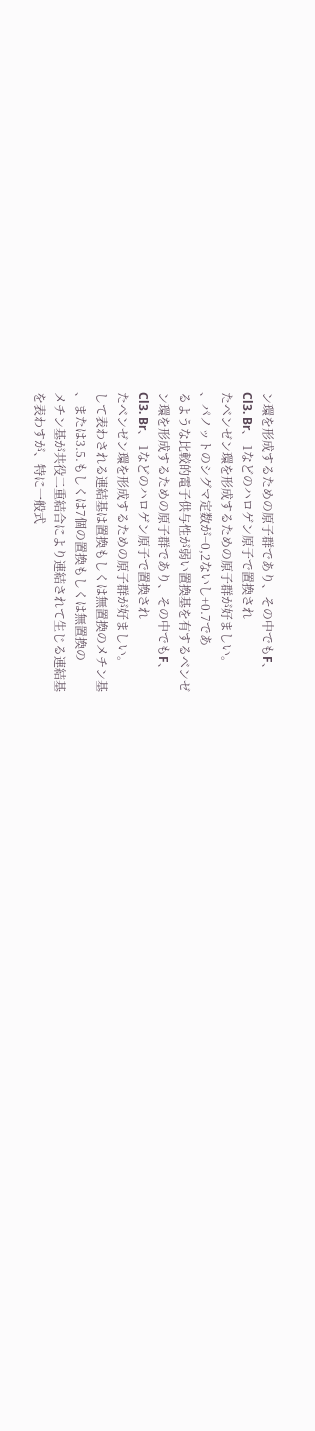ン環を形成するための原子群であり、その中でもF、
Cl3. Br、 1などのハロゲン原子で置換され
たベンゼン環を形成するための原子群が好ましい。
、パノットのシグマ定数が−0,2ないし+0.7であ
るような比較的電子供与性が弱い置換基を有するベンゼ
ン環を形成するための原子群であり、その中でもF、
Cl3. Br、 1などのハロゲン原子で置換され
たベンゼン環を形成するための原子群が好ましい。
して表わされる連結基は置換もしくは無置換のメチン基
、または3.5.もしくは7個の置換もしくは無置換の
メチン基が共役二重結合により連結されて生じる連結基
を表わすが、特に一般式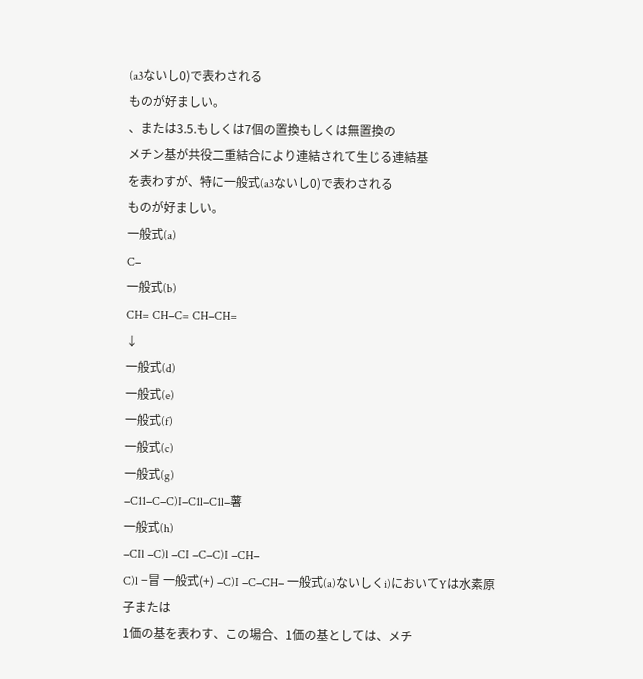(a3ないし0)で表わされる
ものが好ましい。
、または3.5.もしくは7個の置換もしくは無置換の
メチン基が共役二重結合により連結されて生じる連結基
を表わすが、特に一般式(a3ないし0)で表わされる
ものが好ましい。
一般式(a)
C−
一般式(b)
CH= CH−C= CH−CH=
↓
一般式(d)
一般式(e)
一般式(f)
一般式(c)
一般式(g)
−C11−C−C)I−C1l−C1l−薯
一般式(h)
−CIl −C)l −CI −C−C)I −CH−
C)l −冒 一般式(+) −C)I −C−CH− 一般式(a)ないしくi)においてYは水素原子または
1価の基を表わす、この場合、1価の基としては、メチ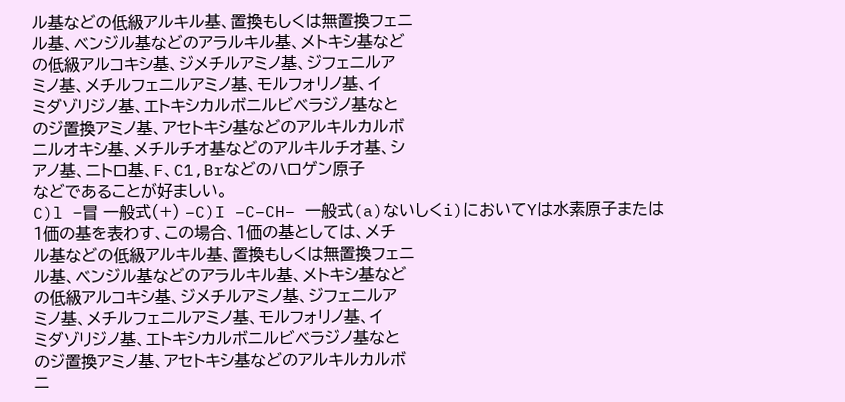ル基などの低級アルキル基、置換もしくは無置換フェニ
ル基、ベンジル基などのアラルキル基、メトキシ基など
の低級アルコキシ基、ジメチルアミノ基、ジフェニルア
ミノ基、メチルフェニルアミノ基、モルフォリノ基、イ
ミダゾリジノ基、エトキシカルボニルビベラジノ基なと
のジ置換アミノ基、アセトキシ基などのアルキルカルボ
ニルオキシ基、メチルチオ基などのアルキルチオ基、シ
アノ基、ニトロ基、F、C1,Brなどのハロゲン原子
などであることが好ましい。
C)l −冒 一般式(+) −C)I −C−CH− 一般式(a)ないしくi)においてYは水素原子または
1価の基を表わす、この場合、1価の基としては、メチ
ル基などの低級アルキル基、置換もしくは無置換フェニ
ル基、ベンジル基などのアラルキル基、メトキシ基など
の低級アルコキシ基、ジメチルアミノ基、ジフェニルア
ミノ基、メチルフェニルアミノ基、モルフォリノ基、イ
ミダゾリジノ基、エトキシカルボニルビベラジノ基なと
のジ置換アミノ基、アセトキシ基などのアルキルカルボ
ニ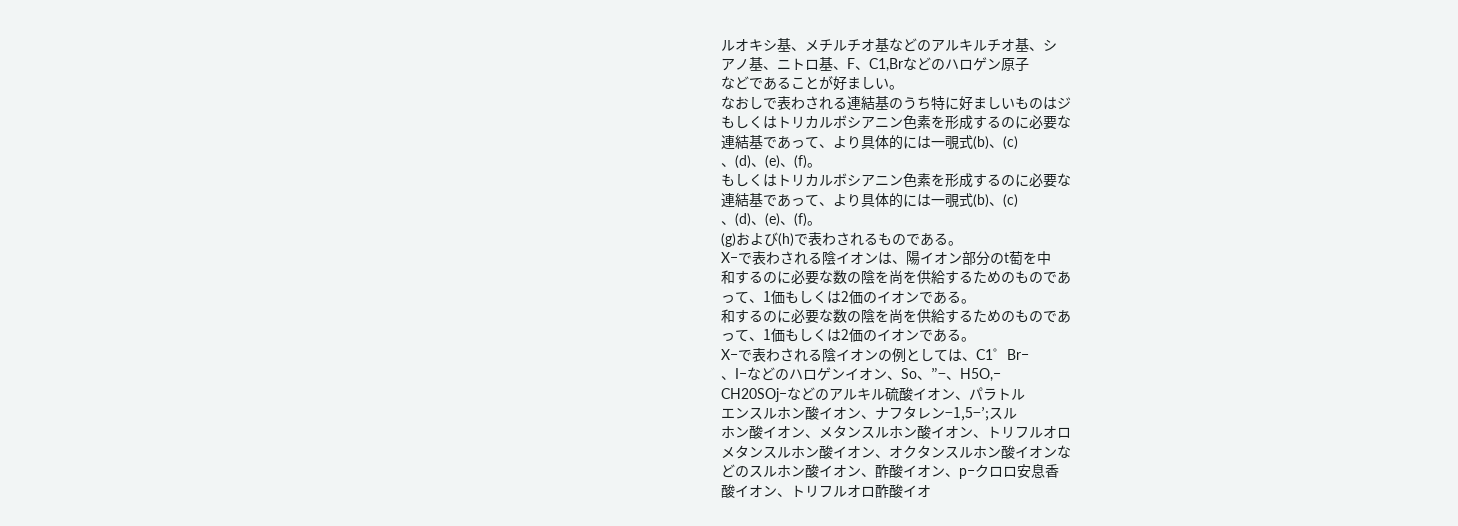ルオキシ基、メチルチオ基などのアルキルチオ基、シ
アノ基、ニトロ基、F、C1,Brなどのハロゲン原子
などであることが好ましい。
なおしで表わされる連結基のうち特に好ましいものはジ
もしくはトリカルボシアニン色素を形成するのに必要な
連結基であって、より具体的には一覗式(b)、(c)
、(d)、(e)、(f)。
もしくはトリカルボシアニン色素を形成するのに必要な
連結基であって、より具体的には一覗式(b)、(c)
、(d)、(e)、(f)。
(g)および(h)で表わされるものである。
X−で表わされる陰イオンは、陽イオン部分のt萄を中
和するのに必要な数の陰を尚を供給するためのものであ
って、1価もしくは2価のイオンである。
和するのに必要な数の陰を尚を供給するためのものであ
って、1価もしくは2価のイオンである。
X−で表わされる陰イオンの例としては、C1゜Br−
、I−などのハロゲンイオン、So、”−、H5O,−
CH20SOj−などのアルキル硫酸イオン、パラトル
エンスルホン酸イオン、ナフタレン−1,5−’;スル
ホン酸イオン、メタンスルホン酸イオン、トリフルオロ
メタンスルホン酸イオン、オクタンスルホン酸イオンな
どのスルホン酸イオン、酢酸イオン、p−クロロ安息香
酸イオン、トリフルオロ酢酸イオ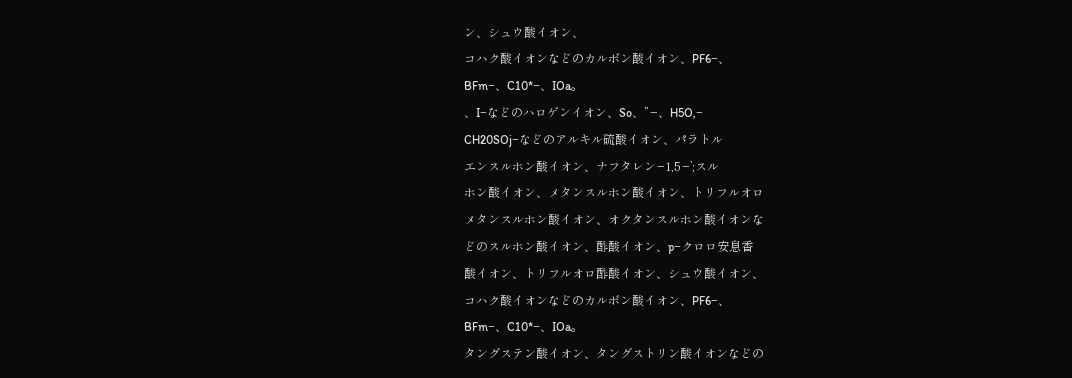ン、シュウ酸イオン、
コハク酸イオンなどのカルボン酸イオン、PF6−、
BFm−、C10*−、IOa。
、I−などのハロゲンイオン、So、”−、H5O,−
CH20SOj−などのアルキル硫酸イオン、パラトル
エンスルホン酸イオン、ナフタレン−1,5−’;スル
ホン酸イオン、メタンスルホン酸イオン、トリフルオロ
メタンスルホン酸イオン、オクタンスルホン酸イオンな
どのスルホン酸イオン、酢酸イオン、p−クロロ安息香
酸イオン、トリフルオロ酢酸イオン、シュウ酸イオン、
コハク酸イオンなどのカルボン酸イオン、PF6−、
BFm−、C10*−、IOa。
タングステン酸イオン、タングストリン酸イオンなどの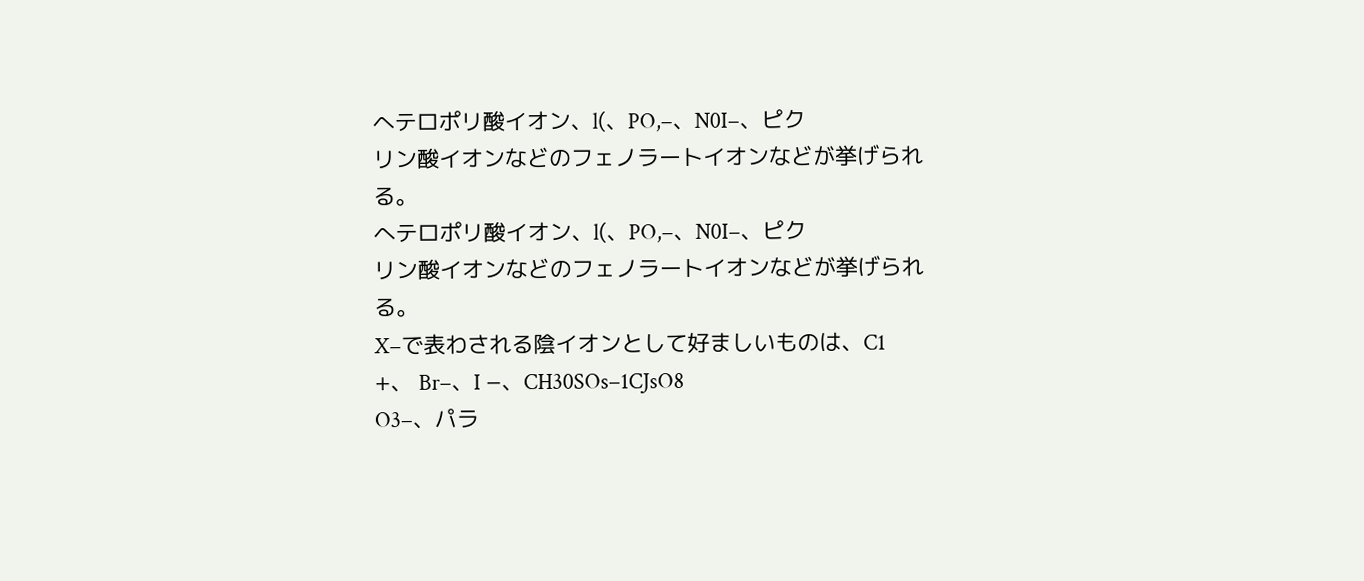へテロポリ酸イオン、l(、PO,−、N0I−、ピク
リン酸イオンなどのフェノラートイオンなどが挙げられ
る。
へテロポリ酸イオン、l(、PO,−、N0I−、ピク
リン酸イオンなどのフェノラートイオンなどが挙げられ
る。
X−で表わされる陰イオンとして好ましいものは、C1
+、 Br−、I −、CH30SOs−1CJsO8
O3−、パラ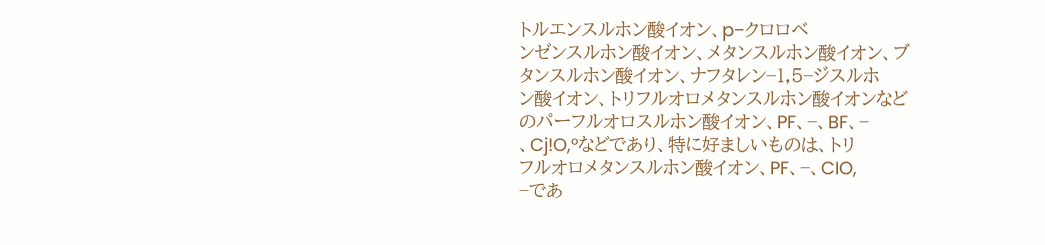トルエンスルホン酸イオン、p−クロロベ
ンゼンスルホン酸イオン、メタンスルホン酸イオン、ブ
タンスルホン酸イオン、ナフタレン−1,5−ジスルホ
ン酸イオン、トリフルオロメタンスルホン酸イオンなど
のパーフルオロスルホン酸イオン、PF、−、BF、−
、Cj!O,°などであり、特に好ましいものは、トリ
フルオロメタンスルホン酸イオン、PF、−、CIO,
−であ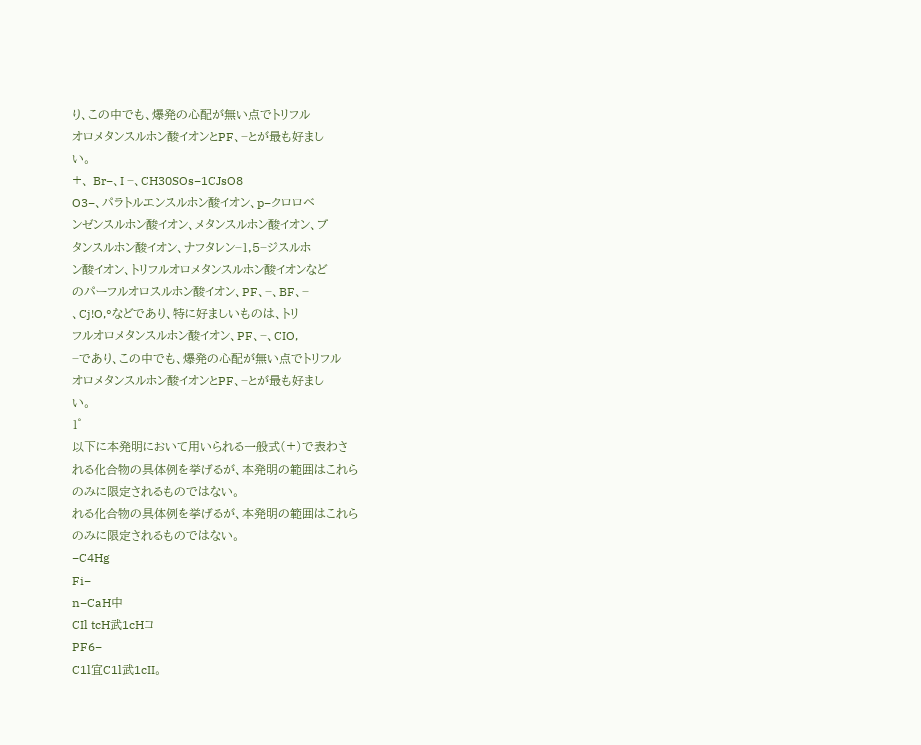り、この中でも、爆発の心配が無い点でトリフル
オロメタンスルホン酸イオンとPF、−とが最も好まし
い。
+、 Br−、I −、CH30SOs−1CJsO8
O3−、パラトルエンスルホン酸イオン、p−クロロベ
ンゼンスルホン酸イオン、メタンスルホン酸イオン、ブ
タンスルホン酸イオン、ナフタレン−1,5−ジスルホ
ン酸イオン、トリフルオロメタンスルホン酸イオンなど
のパーフルオロスルホン酸イオン、PF、−、BF、−
、Cj!O,°などであり、特に好ましいものは、トリ
フルオロメタンスルホン酸イオン、PF、−、CIO,
−であり、この中でも、爆発の心配が無い点でトリフル
オロメタンスルホン酸イオンとPF、−とが最も好まし
い。
1゜
以下に本発明において用いられる一般式(+)で表わさ
れる化合物の具体例を挙げるが、本発明の範囲はこれら
のみに限定されるものではない。
れる化合物の具体例を挙げるが、本発明の範囲はこれら
のみに限定されるものではない。
−C4Hg
Fi−
n−CaH中
CIl tcH武1cHコ
PF6−
C1l宜C1l武1cII。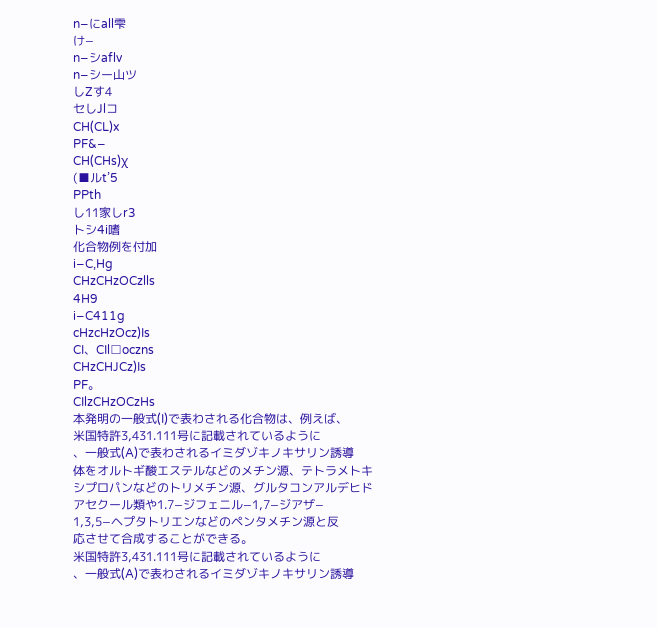n−にall雫
け−
n−シaflv
n−シー山ツ
しZす4
セしJlコ
CH(CL)x
PF&−
CH(CHs)χ
(■ルt’5
PPth
し11家しr3
トシ4i嗜
化合物例を付加
i−C,Hg
CHzCHzOCzlls
4H9
i−C411g
cHzcHzOcz)Is
CI、CIl□oczns
CHzCHJCz)Is
PF。
CIlzCHzOCzHs
本発明の一般式(I)で表わされる化合物は、例えば、
米国特許3,431.111号に記載されているように
、一般式(A)で表わされるイミダゾキノキサリン誘導
体をオルトギ酸エステルなどのメチン源、テトラメトキ
シプロパンなどのトリメチン源、グルタコンアルデヒド
アセクール類や1.7−ジフェニル−1,7−ジアザ−
1,3,5−ヘプタトリエンなどのペンタメチン源と反
応させて合成することができる。
米国特許3,431.111号に記載されているように
、一般式(A)で表わされるイミダゾキノキサリン誘導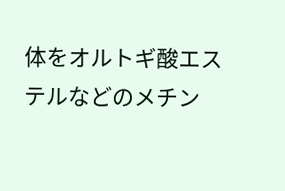体をオルトギ酸エステルなどのメチン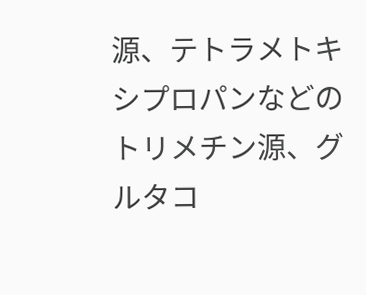源、テトラメトキ
シプロパンなどのトリメチン源、グルタコ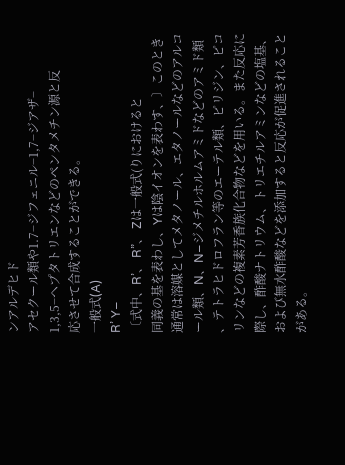ンアルデヒド
アセクール類や1.7−ジフェニル−1,7−ジアザ−
1,3,5−ヘプタトリエンなどのペンタメチン源と反
応させて合成することができる。
一般式(A)
R’ Y−
〔式中、R’、 R”、 Zは一般式(りにおけると
同義の基を表わし、Yは陰イオンを表わす、〕このとき
通常は溶媒としてメタノール、エタノールなどのアルコ
ール類、N、N−ジメチルホルムアミドなどのアミド類
、テトラヒドロフラン等のエーテル類、ピリジン、ピコ
リンなどの複素芳香族化合物などを用いる。また反応に
際し、酢酸ナトリウム、トリエチルアミンなどの塩基、
および無水酢酸などを添加すると反応が促進されること
がある。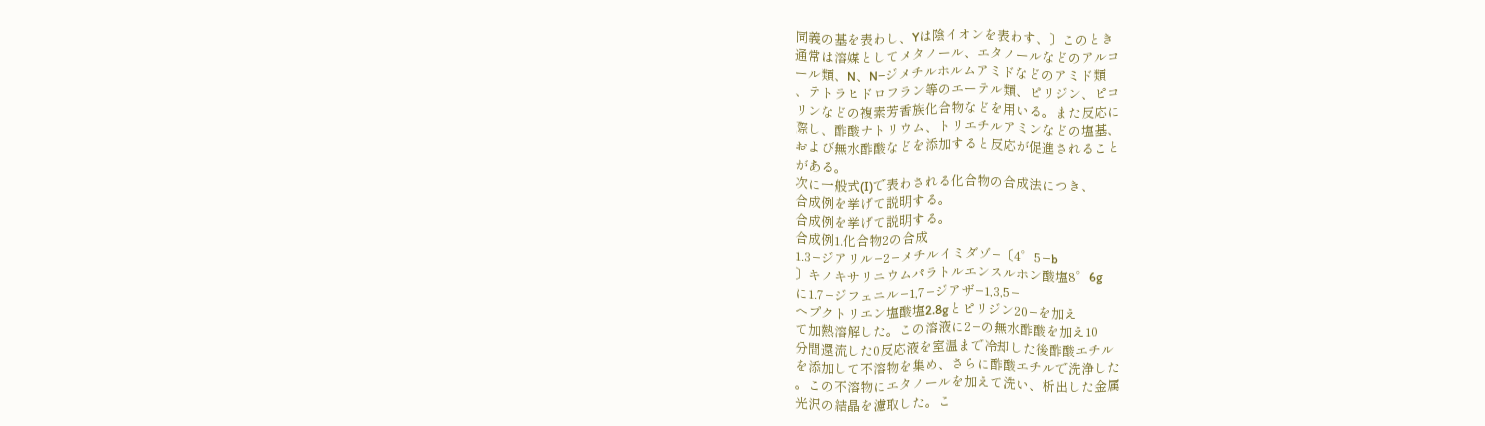同義の基を表わし、Yは陰イオンを表わす、〕このとき
通常は溶媒としてメタノール、エタノールなどのアルコ
ール類、N、N−ジメチルホルムアミドなどのアミド類
、テトラヒドロフラン等のエーテル類、ピリジン、ピコ
リンなどの複素芳香族化合物などを用いる。また反応に
際し、酢酸ナトリウム、トリエチルアミンなどの塩基、
および無水酢酸などを添加すると反応が促進されること
がある。
次に一般式(I)で表わされる化合物の合成法につき、
合成例を挙げて説明する。
合成例を挙げて説明する。
合成例1.化合物2の合成
1.3−ジアリル−2−メチルイミダゾ−〔4゜5−b
〕キノキサリニウムパラトルエンスルホン酸塩8゜6g
に1.7−ジフェニル−1,7−ジアザ−1,3,5−
へプクトリエン塩酸塩2.8gとピリジン20−を加え
て加熱溶解した。この溶液に2−の無水酢酸を加え10
分間還流した0反応液を室温まで冷却した後酢酸エチル
を添加して不溶物を集め、さらに酢酸エチルで洗浄した
。この不溶物にエタノールを加えて洗い、析出した金属
光沢の結晶を濾取した。こ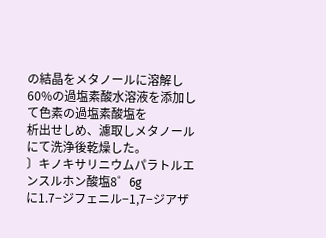の結晶をメタノールに溶解し
60%の過塩素酸水溶液を添加して色素の過塩素酸塩を
析出せしめ、濾取しメタノールにて洗浄後乾燥した。
〕キノキサリニウムパラトルエンスルホン酸塩8゜6g
に1.7−ジフェニル−1,7−ジアザ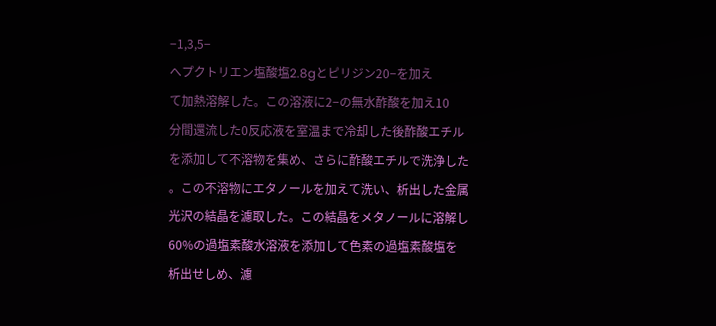−1,3,5−
へプクトリエン塩酸塩2.8gとピリジン20−を加え
て加熱溶解した。この溶液に2−の無水酢酸を加え10
分間還流した0反応液を室温まで冷却した後酢酸エチル
を添加して不溶物を集め、さらに酢酸エチルで洗浄した
。この不溶物にエタノールを加えて洗い、析出した金属
光沢の結晶を濾取した。この結晶をメタノールに溶解し
60%の過塩素酸水溶液を添加して色素の過塩素酸塩を
析出せしめ、濾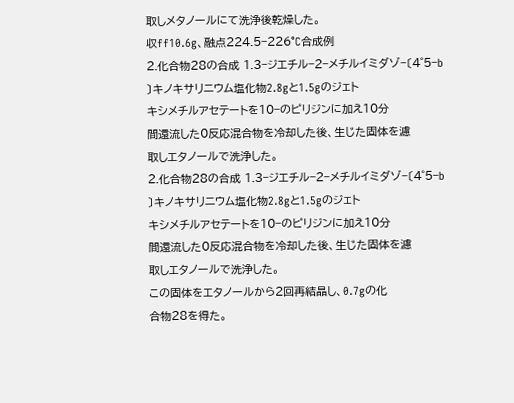取しメタノールにて洗浄後乾燥した。
収ff10.6g、融点224.5−226°C合成例
2.化合物28の合成 1.3−ジエチル−2−メチルイミダゾ−〔4゜5−b
〕キノキサリニウム塩化物2.8gと1.5gのジェト
キシメチルアセテートを10−のピリジンに加え10分
間還流した0反応混合物を冷却した後、生じた固体を濾
取しエタノールで洗浄した。
2.化合物28の合成 1.3−ジエチル−2−メチルイミダゾ−〔4゜5−b
〕キノキサリニウム塩化物2.8gと1.5gのジェト
キシメチルアセテートを10−のピリジンに加え10分
間還流した0反応混合物を冷却した後、生じた固体を濾
取しエタノールで洗浄した。
この固体をエタノールから2回再結晶し、0.7gの化
合物28を得た。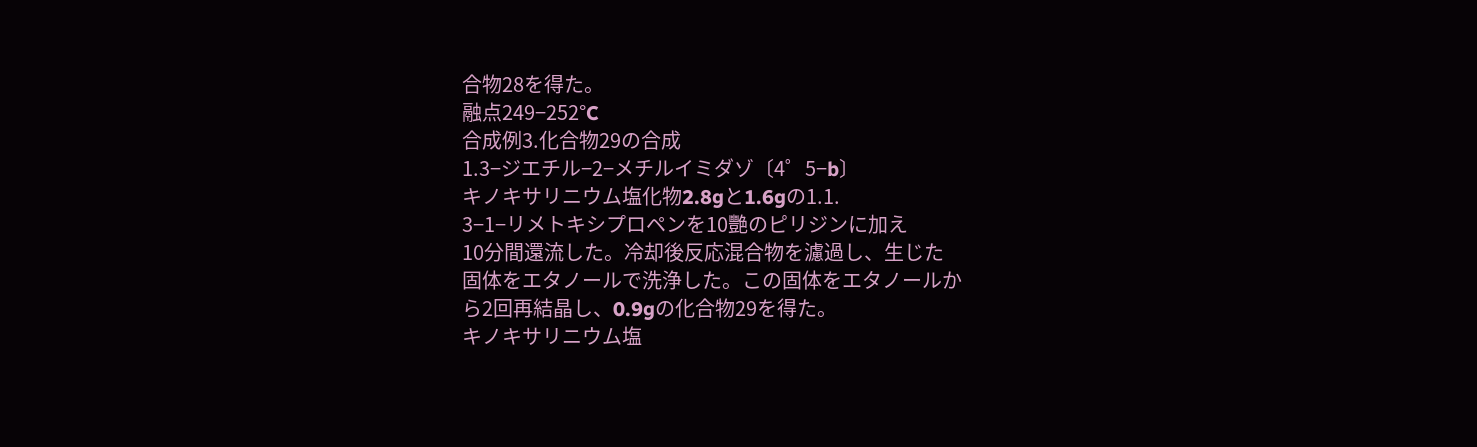合物28を得た。
融点249−252°C
合成例3.化合物29の合成
1.3−ジエチル−2−メチルイミダゾ〔4゜5−b〕
キノキサリニウム塩化物2.8gと1.6gの1.1.
3−1−リメトキシプロペンを10艷のピリジンに加え
10分間還流した。冷却後反応混合物を濾過し、生じた
固体をエタノールで洗浄した。この固体をエタノールか
ら2回再結晶し、0.9gの化合物29を得た。
キノキサリニウム塩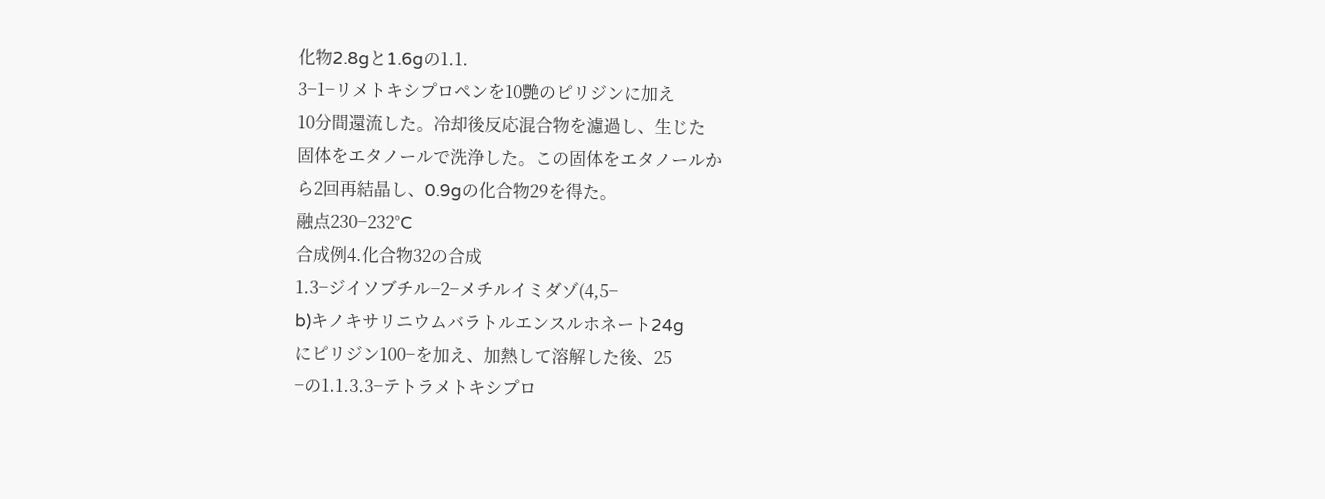化物2.8gと1.6gの1.1.
3−1−リメトキシプロペンを10艷のピリジンに加え
10分間還流した。冷却後反応混合物を濾過し、生じた
固体をエタノールで洗浄した。この固体をエタノールか
ら2回再結晶し、0.9gの化合物29を得た。
融点230−232°C
合成例4.化合物32の合成
1.3−ジイソブチル−2−メチルイミダゾ(4,5−
b)キノキサリニウムバラトルエンスルホネート24g
にピリジン100−を加え、加熱して溶解した後、25
−の1.1.3.3−テトラメトキシプロ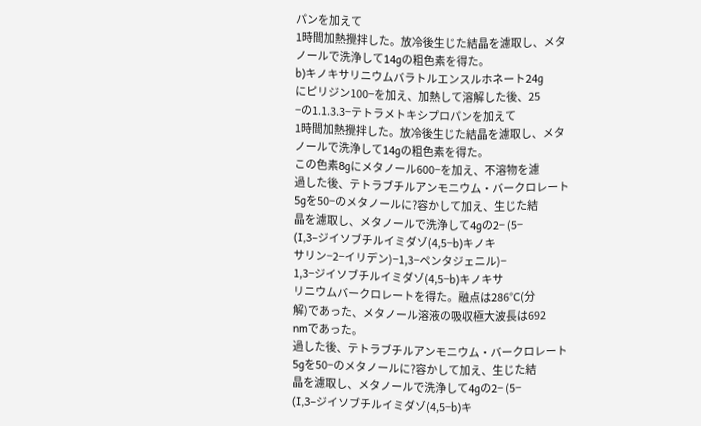パンを加えて
1時間加熱攪拌した。放冷後生じた結晶を濾取し、メタ
ノールで洗浄して14gの粗色素を得た。
b)キノキサリニウムバラトルエンスルホネート24g
にピリジン100−を加え、加熱して溶解した後、25
−の1.1.3.3−テトラメトキシプロパンを加えて
1時間加熱攪拌した。放冷後生じた結晶を濾取し、メタ
ノールで洗浄して14gの粗色素を得た。
この色素8gにメタノール600−を加え、不溶物を濾
過した後、テトラブチルアンモニウム・バークロレート
5gを50−のメタノールに?容かして加え、生じた結
晶を濾取し、メタノールで洗浄して4gの2− (5−
(I,3−ジイソブチルイミダゾ(4,5−b)キノキ
サリン−2−イリデン)−1,3−ペンタジェニル)−
1,3−ジイソブチルイミダゾ(4,5−b)キノキサ
リニウムバークロレートを得た。融点は286°C(分
解)であった、メタノール溶液の吸収極大波長は692
nmであった。
過した後、テトラブチルアンモニウム・バークロレート
5gを50−のメタノールに?容かして加え、生じた結
晶を濾取し、メタノールで洗浄して4gの2− (5−
(I,3−ジイソブチルイミダゾ(4,5−b)キ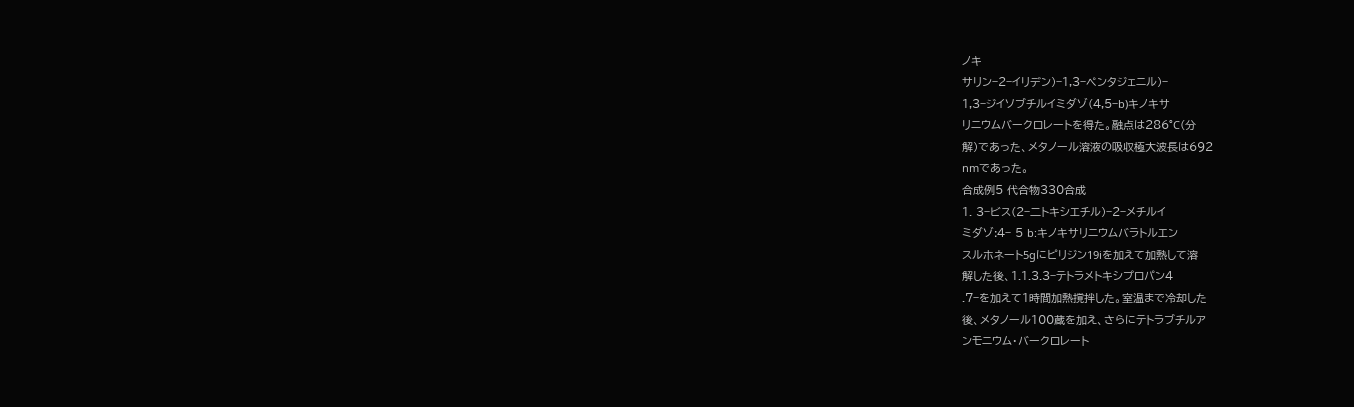ノキ
サリン−2−イリデン)−1,3−ペンタジェニル)−
1,3−ジイソブチルイミダゾ(4,5−b)キノキサ
リニウムバークロレートを得た。融点は286°C(分
解)であった、メタノール溶液の吸収極大波長は692
nmであった。
合成例5 代合物330合成
1. 3−ビス(2−二トキシエチル)−2−メチルイ
ミダゾ:4− 5 b:キノキサリニウムバラトルエン
スルホネート5gにピリジン19iを加えて加熱して溶
解した後、1.1.3.3−テトラメトキシプロパン4
.7−を加えて1時間加熱撹拌した。室温まで冷却した
後、メタノール100蔵を加え、さらにテトラブチルア
ンモニウム・バークロレート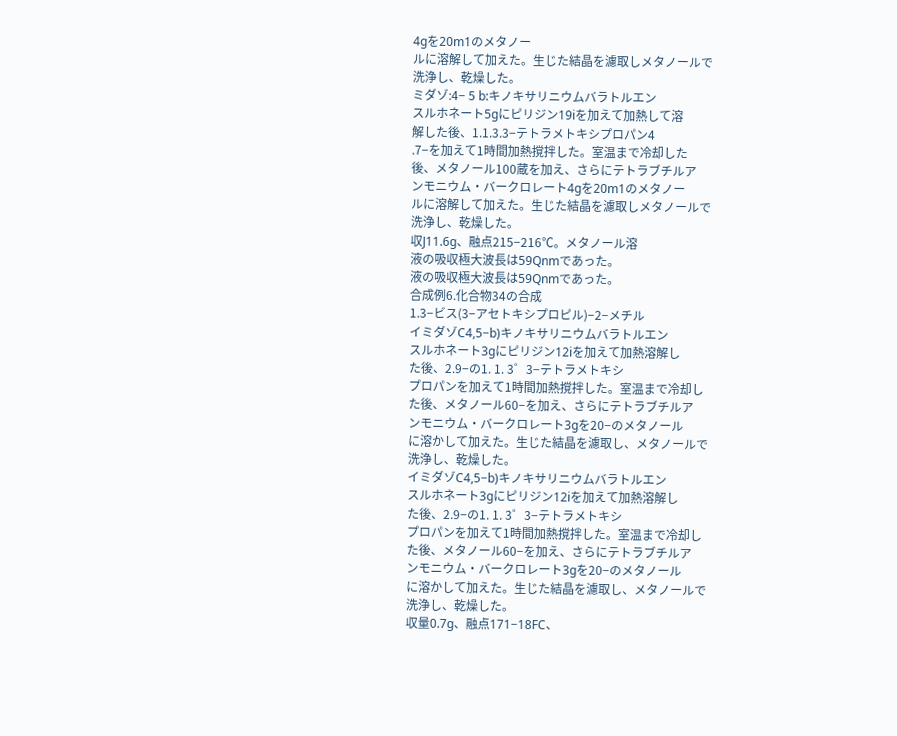4gを20m1のメタノー
ルに溶解して加えた。生じた結晶を濾取しメタノールで
洗浄し、乾燥した。
ミダゾ:4− 5 b:キノキサリニウムバラトルエン
スルホネート5gにピリジン19iを加えて加熱して溶
解した後、1.1.3.3−テトラメトキシプロパン4
.7−を加えて1時間加熱撹拌した。室温まで冷却した
後、メタノール100蔵を加え、さらにテトラブチルア
ンモニウム・バークロレート4gを20m1のメタノー
ルに溶解して加えた。生じた結晶を濾取しメタノールで
洗浄し、乾燥した。
収J11.6g、融点215−216℃。メタノール溶
液の吸収極大波長は59Qnmであった。
液の吸収極大波長は59Qnmであった。
合成例6.化合物34の合成
1.3−ビス(3−アセトキシプロピル)−2−メチル
イミダゾC4,5−b)キノキサリニウムバラトルエン
スルホネート3gにピリジン12iを加えて加熱溶解し
た後、2.9−の1. 1. 3゜3−テトラメトキシ
プロパンを加えて1時間加熱撹拌した。室温まで冷却し
た後、メタノール60−を加え、さらにテトラブチルア
ンモニウム・バークロレート3gを20−のメタノール
に溶かして加えた。生じた結晶を濾取し、メタノールで
洗浄し、乾燥した。
イミダゾC4,5−b)キノキサリニウムバラトルエン
スルホネート3gにピリジン12iを加えて加熱溶解し
た後、2.9−の1. 1. 3゜3−テトラメトキシ
プロパンを加えて1時間加熱撹拌した。室温まで冷却し
た後、メタノール60−を加え、さらにテトラブチルア
ンモニウム・バークロレート3gを20−のメタノール
に溶かして加えた。生じた結晶を濾取し、メタノールで
洗浄し、乾燥した。
収量0.7g、融点171−18FC、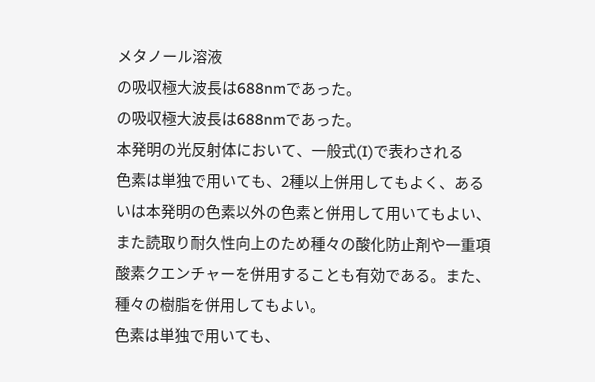メタノール溶液
の吸収極大波長は688nmであった。
の吸収極大波長は688nmであった。
本発明の光反射体において、一般式(I)で表わされる
色素は単独で用いても、2種以上併用してもよく、ある
いは本発明の色素以外の色素と併用して用いてもよい、
また読取り耐久性向上のため種々の酸化防止剤や一重項
酸素クエンチャーを併用することも有効である。また、
種々の樹脂を併用してもよい。
色素は単独で用いても、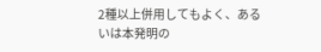2種以上併用してもよく、ある
いは本発明の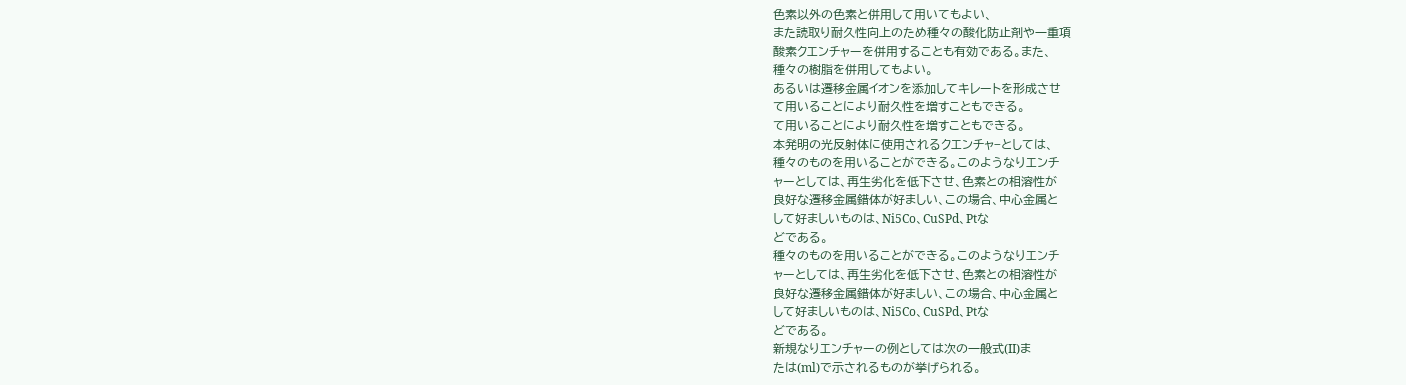色素以外の色素と併用して用いてもよい、
また読取り耐久性向上のため種々の酸化防止剤や一重項
酸素クエンチャーを併用することも有効である。また、
種々の樹脂を併用してもよい。
あるいは遷移金属イオンを添加してキレートを形成させ
て用いることにより耐久性を増すこともできる。
て用いることにより耐久性を増すこともできる。
本発明の光反射体に使用されるクエンチャ−としては、
種々のものを用いることができる。このようなりエンチ
ャーとしては、再生劣化を低下させ、色素との相溶性が
良好な遷移金属錯体が好ましい、この場合、中心金属と
して好ましいものは、Ni5Co、CuSPd、Ptな
どである。
種々のものを用いることができる。このようなりエンチ
ャーとしては、再生劣化を低下させ、色素との相溶性が
良好な遷移金属錯体が好ましい、この場合、中心金属と
して好ましいものは、Ni5Co、CuSPd、Ptな
どである。
新規なりエンチャーの例としては次の一般式(II)ま
たは(ml)で示されるものが挙げられる。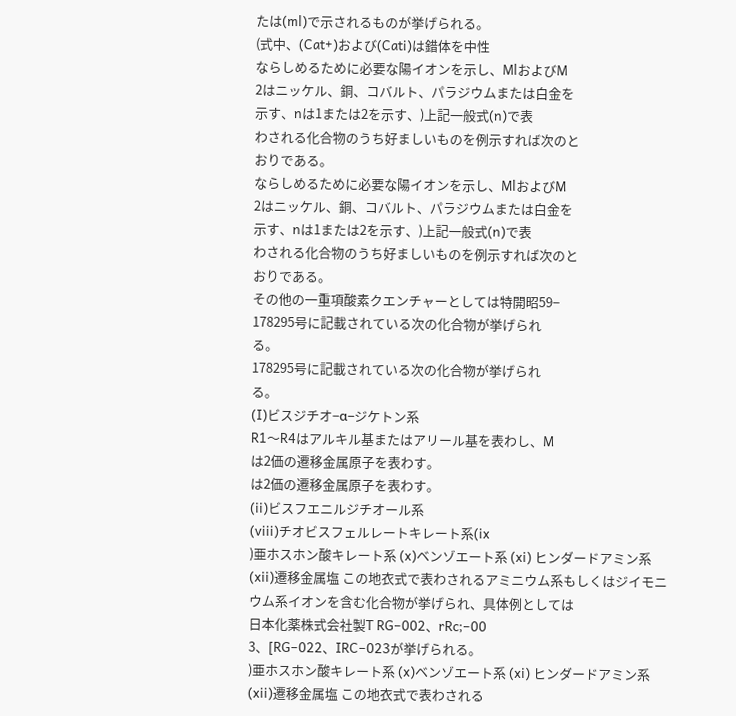たは(ml)で示されるものが挙げられる。
(式中、(Cat+)および(Cati)は錯体を中性
ならしめるために必要な陽イオンを示し、MlおよびM
2はニッケル、銅、コバルト、パラジウムまたは白金を
示す、nは1または2を示す、)上記一般式(n)で表
わされる化合物のうち好ましいものを例示すれば次のと
おりである。
ならしめるために必要な陽イオンを示し、MlおよびM
2はニッケル、銅、コバルト、パラジウムまたは白金を
示す、nは1または2を示す、)上記一般式(n)で表
わされる化合物のうち好ましいものを例示すれば次のと
おりである。
その他の一重項酸素クエンチャーとしては特開昭59−
178295号に記載されている次の化合物が挙げられ
る。
178295号に記載されている次の化合物が挙げられ
る。
(I)ビスジチオ−α−ジケトン系
R1〜R4はアルキル基またはアリール基を表わし、M
は2価の遷移金属原子を表わす。
は2価の遷移金属原子を表わす。
(ii)ビスフエニルジチオール系
(viii)チオビスフェルレートキレート系(ix
)亜ホスホン酸キレート系 (x)ベンゾエート系 (xi) ヒンダードアミン系 (xii)遷移金属塩 この地衣式で表わされるアミニウム系もしくはジイモニ
ウム系イオンを含む化合物が挙げられ、具体例としては
日本化薬株式会社製T RG−002、rRc;−00
3、[RG−022、IRC−023が挙げられる。
)亜ホスホン酸キレート系 (x)ベンゾエート系 (xi) ヒンダードアミン系 (xii)遷移金属塩 この地衣式で表わされる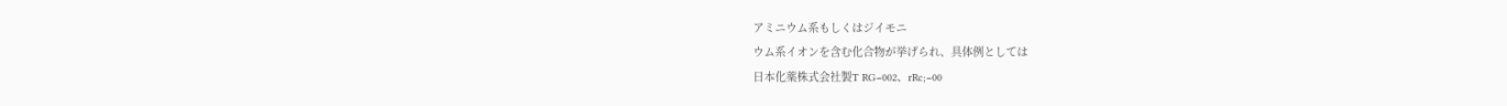アミニウム系もしくはジイモニ
ウム系イオンを含む化合物が挙げられ、具体例としては
日本化薬株式会社製T RG−002、rRc;−00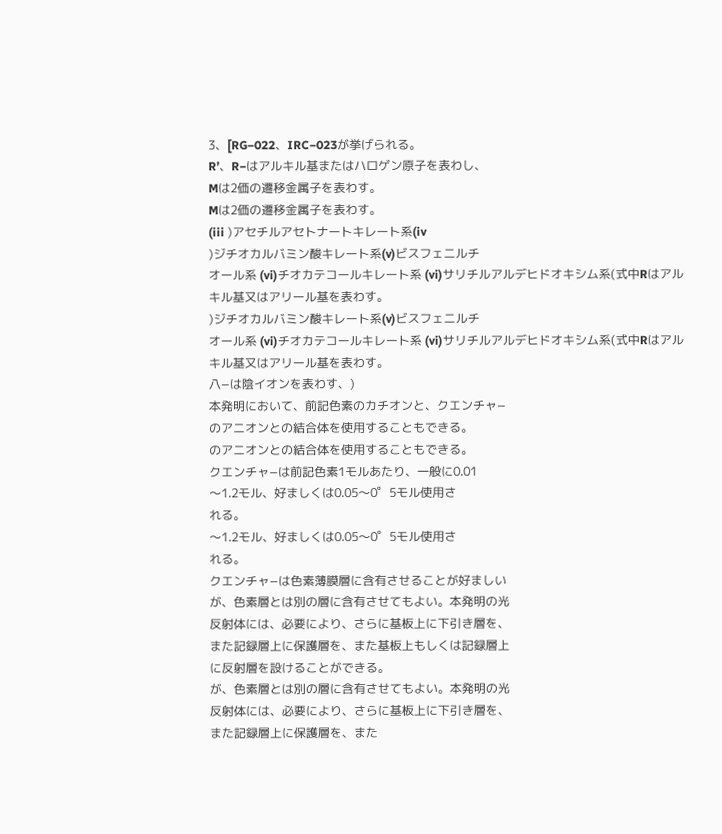3、[RG−022、IRC−023が挙げられる。
R’、R−はアルキル基またはハロゲン原子を表わし、
Mは2価の遷移金属子を表わす。
Mは2価の遷移金属子を表わす。
(iii )アセチルアセトナートキレート系(iv
)ジチオカルバミン酸キレート系(v)ビスフェニルチ
オール系 (vi)チオカテコールキレート系 (vi)サリチルアルデヒドオキシム系(式中Rはアル
キル基又はアリール基を表わす。
)ジチオカルバミン酸キレート系(v)ビスフェニルチ
オール系 (vi)チオカテコールキレート系 (vi)サリチルアルデヒドオキシム系(式中Rはアル
キル基又はアリール基を表わす。
八−は陰イオンを表わす、)
本発明において、前記色素のカチオンと、クエンチャ−
のアニオンとの結合体を使用することもできる。
のアニオンとの結合体を使用することもできる。
クエンチャ−は前記色素1モルあたり、一般に0.01
〜1.2モル、好ましくは0.05〜0゜5モル使用さ
れる。
〜1.2モル、好ましくは0.05〜0゜5モル使用さ
れる。
クエンチャ−は色素薄膜層に含有させることが好ましい
が、色素層とは別の層に含有させてもよい。本発明の光
反射体には、必要により、さらに基板上に下引き層を、
また記録層上に保護層を、また基板上もしくは記録層上
に反射層を設けることができる。
が、色素層とは別の層に含有させてもよい。本発明の光
反射体には、必要により、さらに基板上に下引き層を、
また記録層上に保護層を、また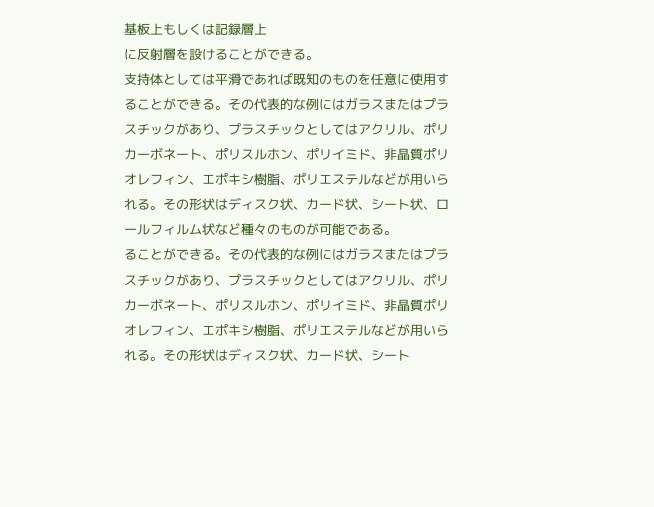基板上もしくは記録層上
に反射層を設けることができる。
支持体としては平滑であれば既知のものを任意に使用す
ることができる。その代表的な例にはガラスまたはプラ
スチックがあり、プラスチックとしてはアクリル、ポリ
カーボネート、ポリスルホン、ポリイミド、非晶質ポリ
オレフィン、エポキシ樹脂、ポリエステルなどが用いら
れる。その形状はディスク状、カード状、シート状、ロ
ールフィルム状など種々のものが可能である。
ることができる。その代表的な例にはガラスまたはプラ
スチックがあり、プラスチックとしてはアクリル、ポリ
カーボネート、ポリスルホン、ポリイミド、非晶質ポリ
オレフィン、エポキシ樹脂、ポリエステルなどが用いら
れる。その形状はディスク状、カード状、シート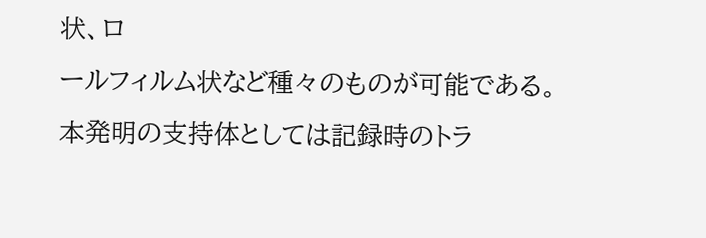状、ロ
ールフィルム状など種々のものが可能である。
本発明の支持体としては記録時のトラ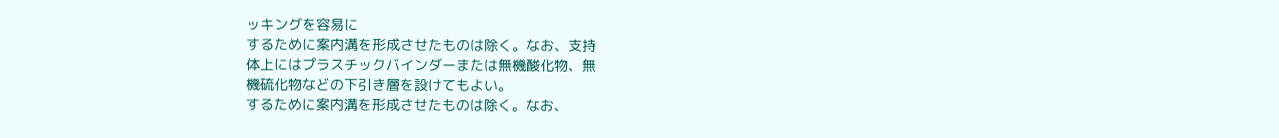ッキングを容易に
するために案内溝を形成させたものは除く。なお、支持
体上にはプラスチックバインダーまたは無機酸化物、無
機硫化物などの下引き層を設けてもよい。
するために案内溝を形成させたものは除く。なお、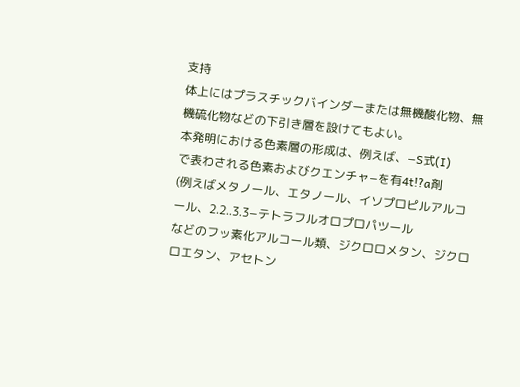支持
体上にはプラスチックバインダーまたは無機酸化物、無
機硫化物などの下引き層を設けてもよい。
本発明における色素層の形成は、例えば、−S式(I)
で表わされる色素およびクエンチャ−を有4t!?a剤
(例えばメタノール、エタノール、イソプロピルアルコ
ール、2.2..3.3−テトラフルオロプロパツール
などのフッ素化アルコール類、ジクロロメタン、ジクロ
ロエタン、アセトン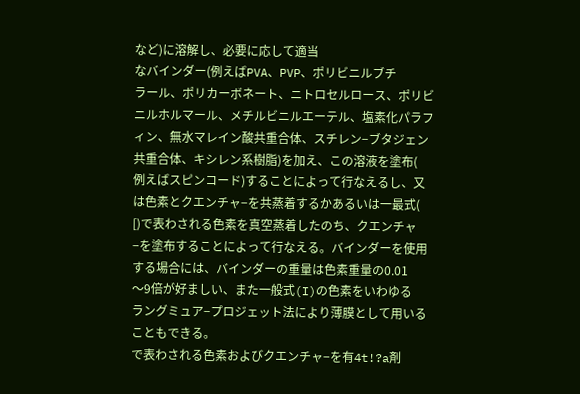など)に溶解し、必要に応して適当
なバインダー(例えばPVA、PVP、ポリビニルブチ
ラール、ポリカーボネート、ニトロセルロース、ポリビ
ニルホルマール、メチルビニルエーテル、塩素化パラフ
ィン、無水マレイン酸共重合体、スチレン−ブタジェン
共重合体、キシレン系樹脂)を加え、この溶液を塗布(
例えばスピンコード)することによって行なえるし、又
は色素とクエンチャ−を共蒸着するかあるいは一最式(
[)で表わされる色素を真空蒸着したのち、クエンチャ
−を塗布することによって行なえる。バインダーを使用
する場合には、バインダーの重量は色素重量の0.01
〜9倍が好ましい、また一般式(I)の色素をいわゆる
ラングミュア−プロジェット法により薄膜として用いる
こともできる。
で表わされる色素およびクエンチャ−を有4t!?a剤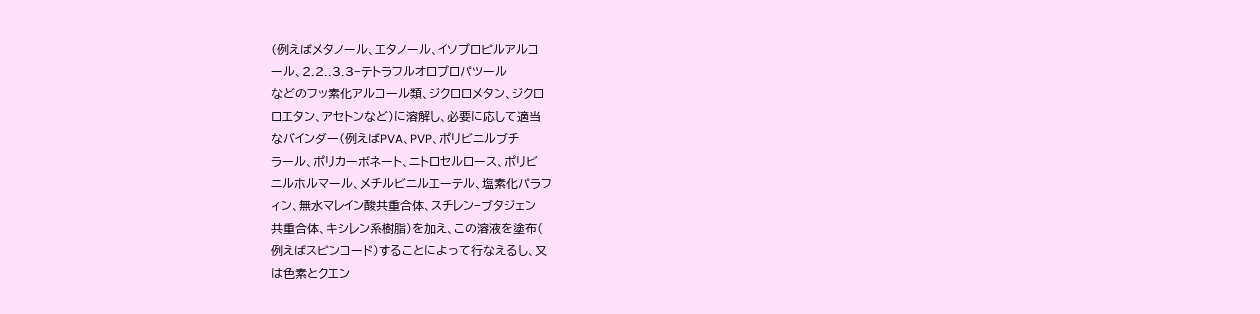(例えばメタノール、エタノール、イソプロピルアルコ
ール、2.2..3.3−テトラフルオロプロパツール
などのフッ素化アルコール類、ジクロロメタン、ジクロ
ロエタン、アセトンなど)に溶解し、必要に応して適当
なバインダー(例えばPVA、PVP、ポリビニルブチ
ラール、ポリカーボネート、ニトロセルロース、ポリビ
ニルホルマール、メチルビニルエーテル、塩素化パラフ
ィン、無水マレイン酸共重合体、スチレン−ブタジェン
共重合体、キシレン系樹脂)を加え、この溶液を塗布(
例えばスピンコード)することによって行なえるし、又
は色素とクエン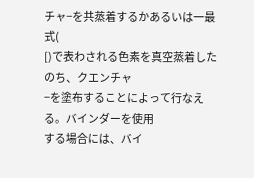チャ−を共蒸着するかあるいは一最式(
[)で表わされる色素を真空蒸着したのち、クエンチャ
−を塗布することによって行なえる。バインダーを使用
する場合には、バイ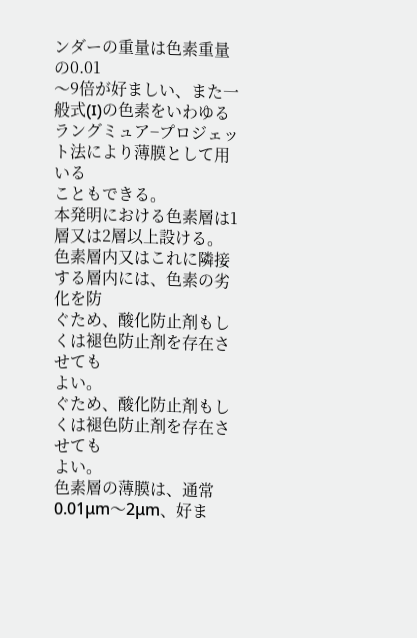ンダーの重量は色素重量の0.01
〜9倍が好ましい、また一般式(I)の色素をいわゆる
ラングミュア−プロジェット法により薄膜として用いる
こともできる。
本発明における色素層は1層又は2層以上設ける。
色素層内又はこれに隣接する層内には、色素の劣化を防
ぐため、酸化防止剤もしくは褪色防止剤を存在させても
よい。
ぐため、酸化防止剤もしくは褪色防止剤を存在させても
よい。
色素層の薄膜は、通常0.01μm〜2μm、好ま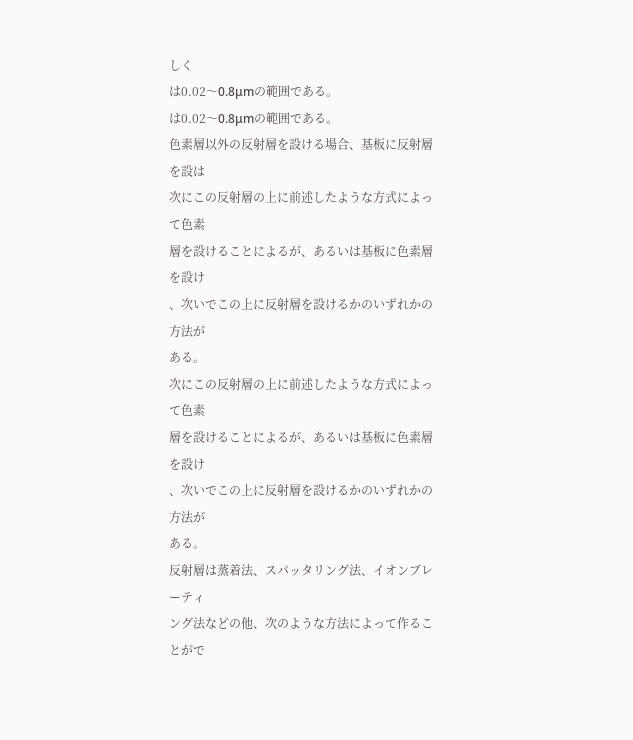しく
は0.02〜0.8μmの範囲である。
は0.02〜0.8μmの範囲である。
色素層以外の反射層を設ける場合、基板に反射層を設は
次にこの反射層の上に前述したような方式によって色素
層を設けることによるが、あるいは基板に色素層を設け
、次いでこの上に反射層を設けるかのいずれかの方法が
ある。
次にこの反射層の上に前述したような方式によって色素
層を設けることによるが、あるいは基板に色素層を設け
、次いでこの上に反射層を設けるかのいずれかの方法が
ある。
反射層は蒸着法、スパッタリング法、イオンブレーティ
ング法などの他、次のような方法によって作ることがで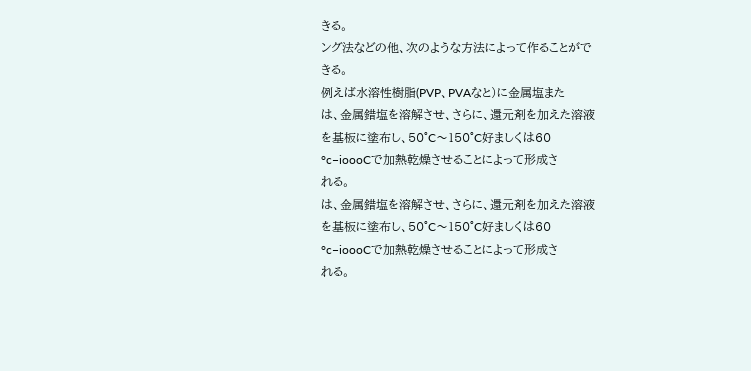きる。
ング法などの他、次のような方法によって作ることがで
きる。
例えば水溶性樹脂(PVP、PVAなと)に金属塩また
は、金属錯塩を溶解させ、さらに、還元剤を加えた溶液
を基板に塗布し、50°C〜150°C好ましくは60
°c−ioooCで加熱乾燥させることによって形成さ
れる。
は、金属錯塩を溶解させ、さらに、還元剤を加えた溶液
を基板に塗布し、50°C〜150°C好ましくは60
°c−ioooCで加熱乾燥させることによって形成さ
れる。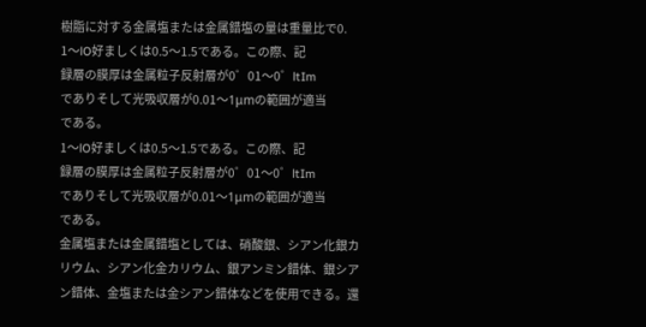樹脂に対する金属塩または金属錯塩の量は重量比で0.
1〜lO好ましくは0.5〜1.5である。この際、記
録層の膜厚は金属粒子反射層が0゜01〜0゜ltIm
でありそして光吸収層が0.01〜1μmの範囲が適当
である。
1〜lO好ましくは0.5〜1.5である。この際、記
録層の膜厚は金属粒子反射層が0゜01〜0゜ltIm
でありそして光吸収層が0.01〜1μmの範囲が適当
である。
金属塩または金属錯塩としては、硝酸銀、シアン化銀カ
リウム、シアン化金カリウム、銀アンミン錯体、銀シア
ン錯体、金塩または金シアン錯体などを使用できる。還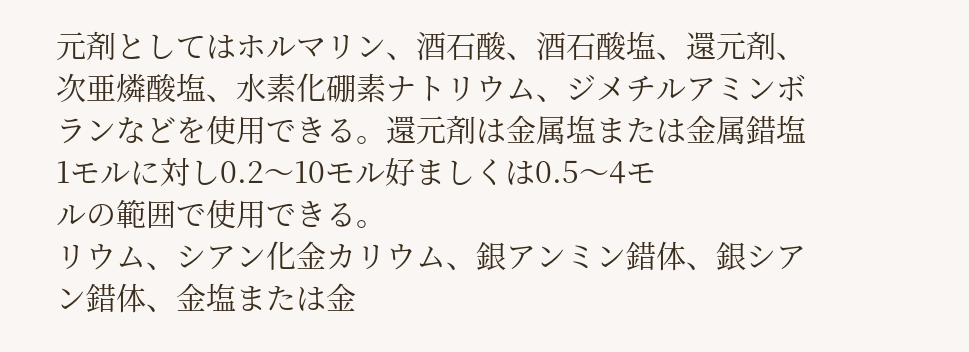元剤としてはホルマリン、酒石酸、酒石酸塩、還元剤、
次亜燐酸塩、水素化硼素ナトリウム、ジメチルアミンボ
ランなどを使用できる。還元剤は金属塩または金属錯塩
1モルに対し0.2〜10モル好ましくは0.5〜4モ
ルの範囲で使用できる。
リウム、シアン化金カリウム、銀アンミン錯体、銀シア
ン錯体、金塩または金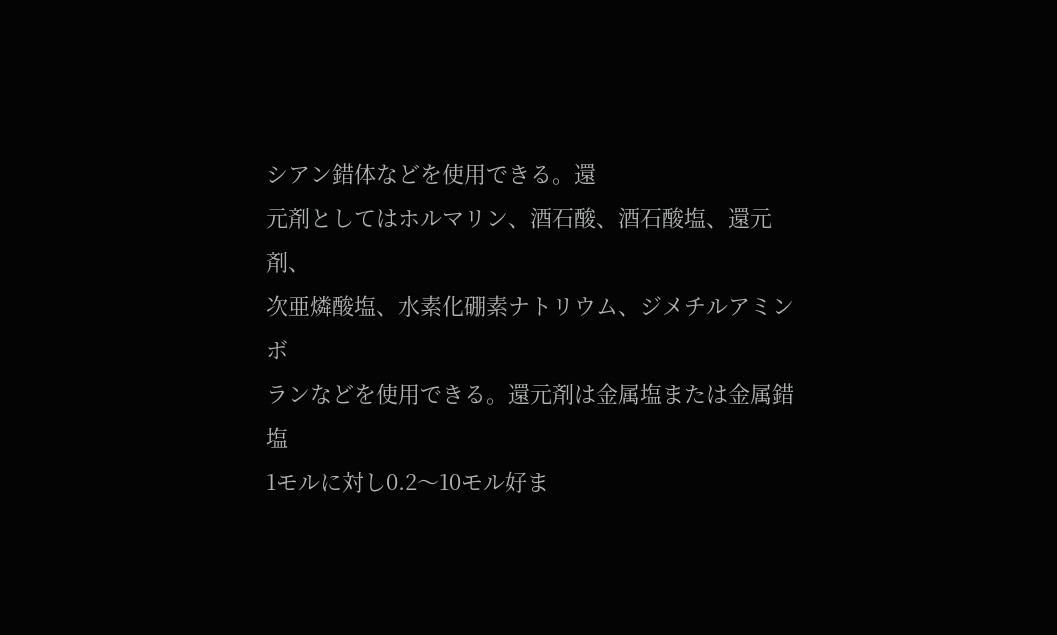シアン錯体などを使用できる。還
元剤としてはホルマリン、酒石酸、酒石酸塩、還元剤、
次亜燐酸塩、水素化硼素ナトリウム、ジメチルアミンボ
ランなどを使用できる。還元剤は金属塩または金属錯塩
1モルに対し0.2〜10モル好ま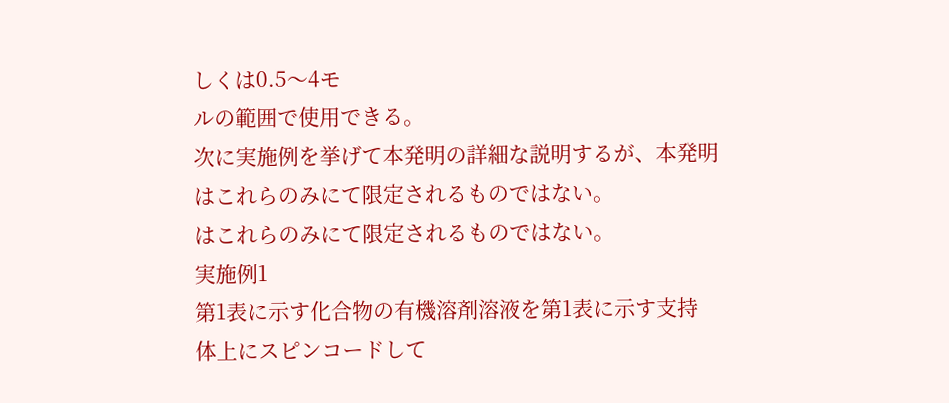しくは0.5〜4モ
ルの範囲で使用できる。
次に実施例を挙げて本発明の詳細な説明するが、本発明
はこれらのみにて限定されるものではない。
はこれらのみにて限定されるものではない。
実施例1
第1表に示す化合物の有機溶剤溶液を第1表に示す支持
体上にスピンコードして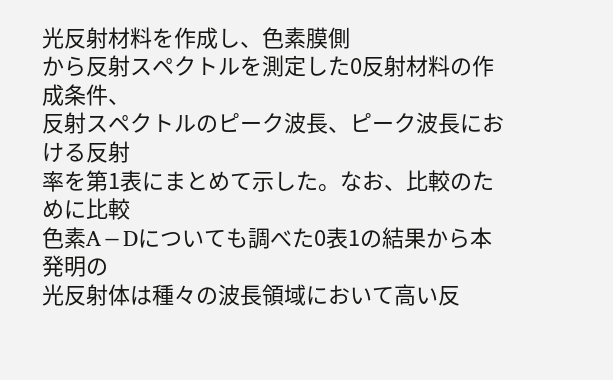光反射材料を作成し、色素膜側
から反射スペクトルを測定した0反射材料の作成条件、
反射スペクトルのピーク波長、ピーク波長における反射
率を第1表にまとめて示した。なお、比較のために比較
色素A−Dについても調べた0表1の結果から本発明の
光反射体は種々の波長領域において高い反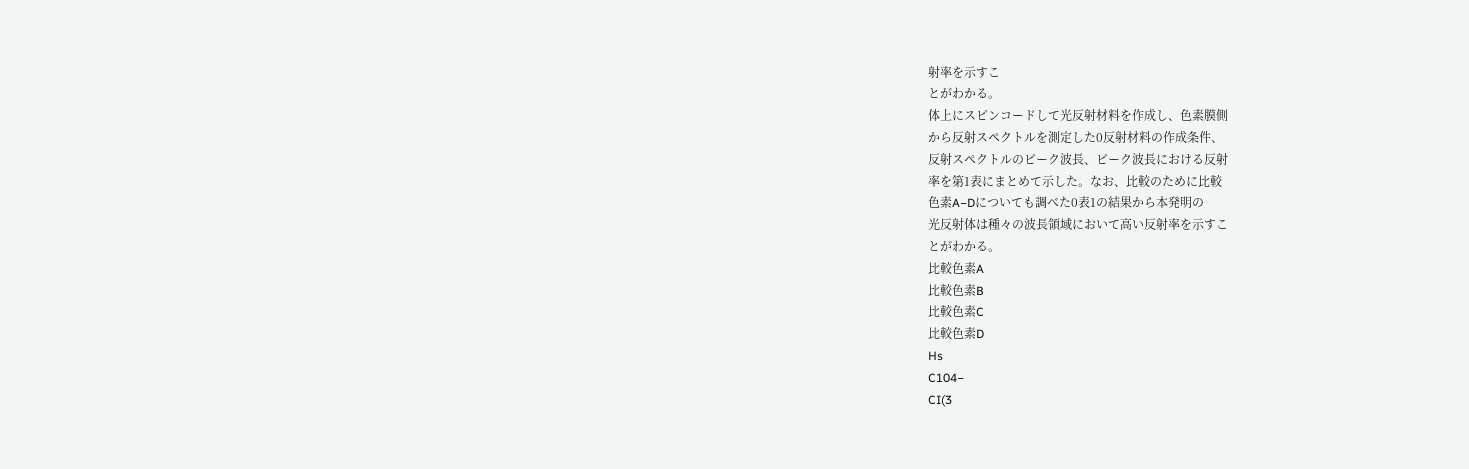射率を示すこ
とがわかる。
体上にスピンコードして光反射材料を作成し、色素膜側
から反射スペクトルを測定した0反射材料の作成条件、
反射スペクトルのピーク波長、ピーク波長における反射
率を第1表にまとめて示した。なお、比較のために比較
色素A−Dについても調べた0表1の結果から本発明の
光反射体は種々の波長領域において高い反射率を示すこ
とがわかる。
比較色素A
比較色素B
比較色素C
比較色素D
Hs
C104−
CI(3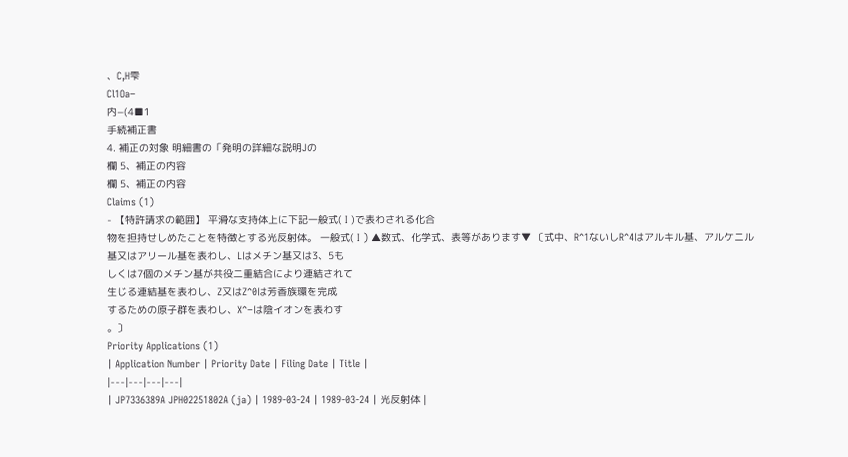、C,H雫
Cl1Oa−
内−(4■1
手続補正書
4. 補正の対象 明細書の「発明の詳細な説明Jの
欄 5、補正の内容
欄 5、補正の内容
Claims (1)
- 【特許請求の範囲】 平滑な支持体上に下記一般式( I )で表わされる化合
物を担持せしめたことを特徴とする光反射体。 一般式( I ) ▲数式、化学式、表等があります▼ 〔式中、R^1ないしR^4はアルキル基、アルケニル
基又はアリール基を表わし、Lはメチン基又は3、5も
しくは7個のメチン基が共役二重結合により連結されて
生じる連結基を表わし、Z又はZ^0は芳香族環を完成
するための原子群を表わし、X^−は陰イオンを表わす
。〕
Priority Applications (1)
| Application Number | Priority Date | Filing Date | Title |
|---|---|---|---|
| JP7336389A JPH02251802A (ja) | 1989-03-24 | 1989-03-24 | 光反射体 |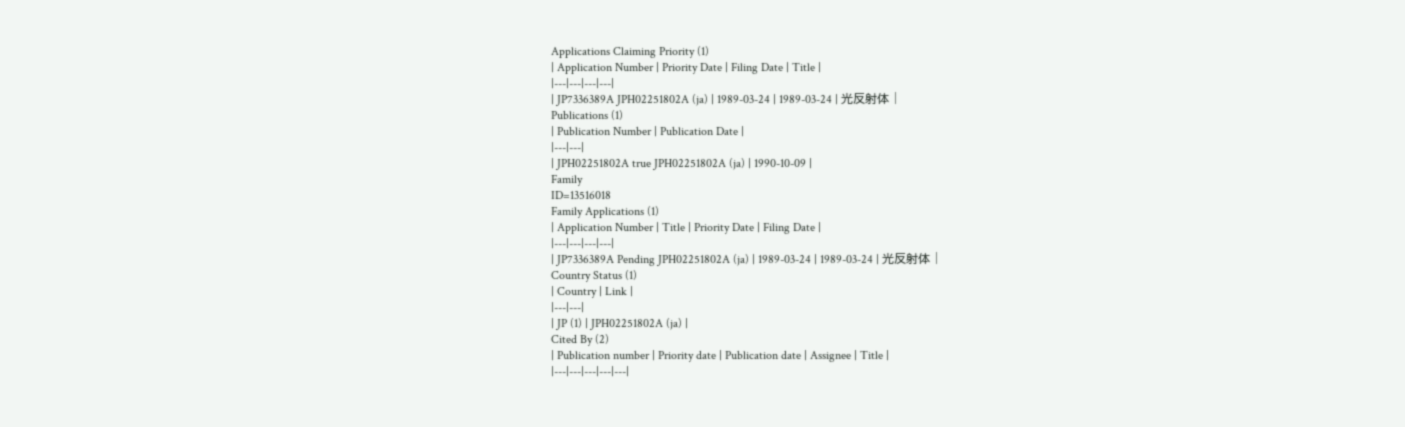Applications Claiming Priority (1)
| Application Number | Priority Date | Filing Date | Title |
|---|---|---|---|
| JP7336389A JPH02251802A (ja) | 1989-03-24 | 1989-03-24 | 光反射体 |
Publications (1)
| Publication Number | Publication Date |
|---|---|
| JPH02251802A true JPH02251802A (ja) | 1990-10-09 |
Family
ID=13516018
Family Applications (1)
| Application Number | Title | Priority Date | Filing Date |
|---|---|---|---|
| JP7336389A Pending JPH02251802A (ja) | 1989-03-24 | 1989-03-24 | 光反射体 |
Country Status (1)
| Country | Link |
|---|---|
| JP (1) | JPH02251802A (ja) |
Cited By (2)
| Publication number | Priority date | Publication date | Assignee | Title |
|---|---|---|---|---|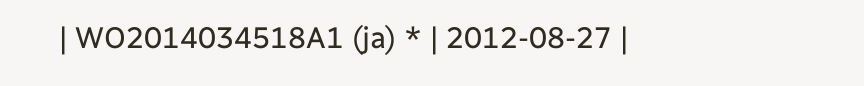| WO2014034518A1 (ja) * | 2012-08-27 |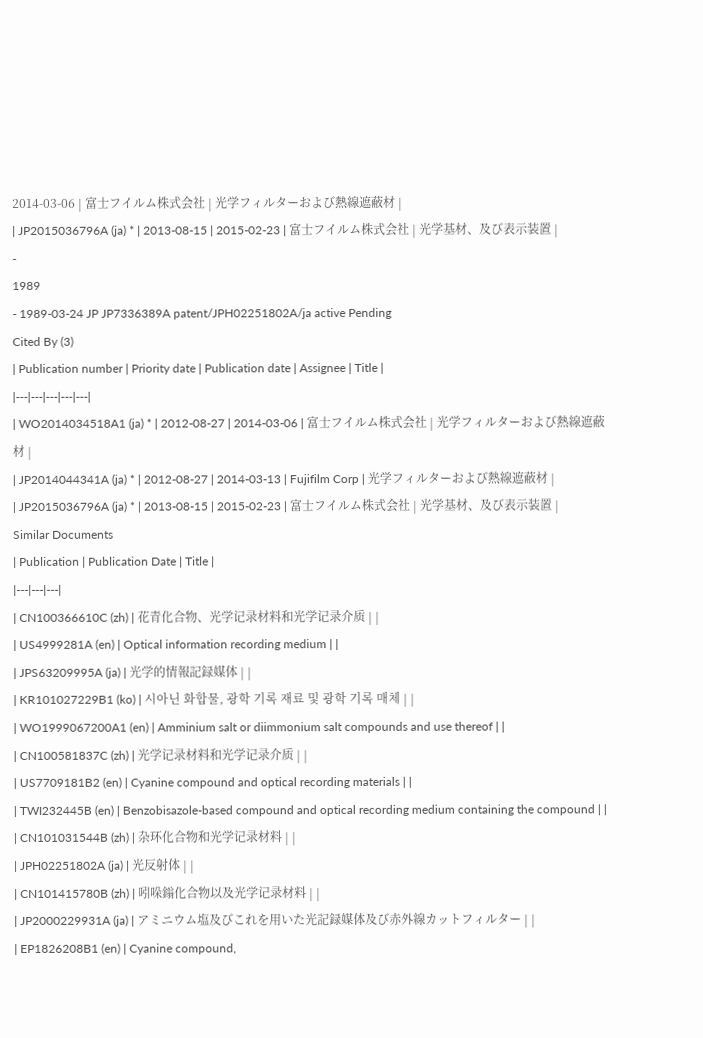2014-03-06 | 富士フイルム株式会社 | 光学フィルターおよび熱線遮蔽材 |
| JP2015036796A (ja) * | 2013-08-15 | 2015-02-23 | 富士フイルム株式会社 | 光学基材、及び表示装置 |
-
1989
- 1989-03-24 JP JP7336389A patent/JPH02251802A/ja active Pending
Cited By (3)
| Publication number | Priority date | Publication date | Assignee | Title |
|---|---|---|---|---|
| WO2014034518A1 (ja) * | 2012-08-27 | 2014-03-06 | 富士フイルム株式会社 | 光学フィルターおよび熱線遮蔽材 |
| JP2014044341A (ja) * | 2012-08-27 | 2014-03-13 | Fujifilm Corp | 光学フィルターおよび熱線遮蔽材 |
| JP2015036796A (ja) * | 2013-08-15 | 2015-02-23 | 富士フイルム株式会社 | 光学基材、及び表示装置 |
Similar Documents
| Publication | Publication Date | Title |
|---|---|---|
| CN100366610C (zh) | 花青化合物、光学记录材料和光学记录介质 | |
| US4999281A (en) | Optical information recording medium | |
| JPS63209995A (ja) | 光学的情報記録媒体 | |
| KR101027229B1 (ko) | 시아닌 화합물, 광학 기록 재료 및 광학 기록 매체 | |
| WO1999067200A1 (en) | Amminium salt or diimmonium salt compounds and use thereof | |
| CN100581837C (zh) | 光学记录材料和光学记录介质 | |
| US7709181B2 (en) | Cyanine compound and optical recording materials | |
| TWI232445B (en) | Benzobisazole-based compound and optical recording medium containing the compound | |
| CN101031544B (zh) | 杂环化合物和光学记录材料 | |
| JPH02251802A (ja) | 光反射体 | |
| CN101415780B (zh) | 吲哚鎓化合物以及光学记录材料 | |
| JP2000229931A (ja) | アミニウム塩及びこれを用いた光記録媒体及び赤外線カットフィルター | |
| EP1826208B1 (en) | Cyanine compound,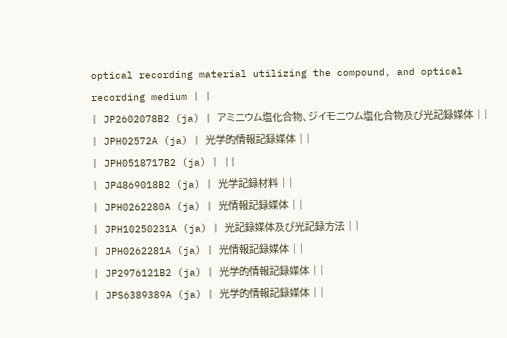optical recording material utilizing the compound, and optical recording medium | |
| JP2602078B2 (ja) | アミニウム塩化合物、ジイモニウム塩化合物及び光記録媒体 | |
| JPH02572A (ja) | 光学的情報記録媒体 | |
| JPH0518717B2 (ja) | ||
| JP4869018B2 (ja) | 光学記録材料 | |
| JPH0262280A (ja) | 光情報記録媒体 | |
| JPH10250231A (ja) | 光記録媒体及び光記録方法 | |
| JPH0262281A (ja) | 光情報記録媒体 | |
| JP2976121B2 (ja) | 光学的情報記録媒体 | |
| JPS6389389A (ja) | 光学的情報記録媒体 | |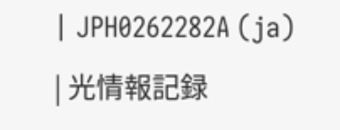| JPH0262282A (ja) | 光情報記録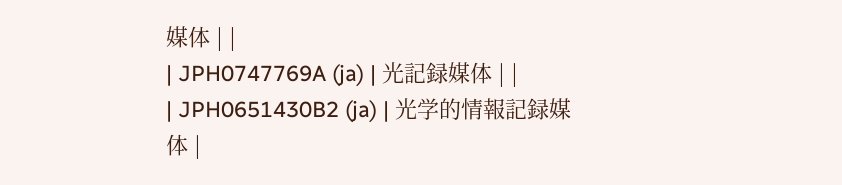媒体 | |
| JPH0747769A (ja) | 光記録媒体 | |
| JPH0651430B2 (ja) | 光学的情報記録媒体 |